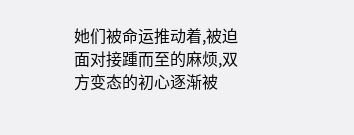她们被命运推动着,被迫面对接踵而至的麻烦,双方变态的初心逐渐被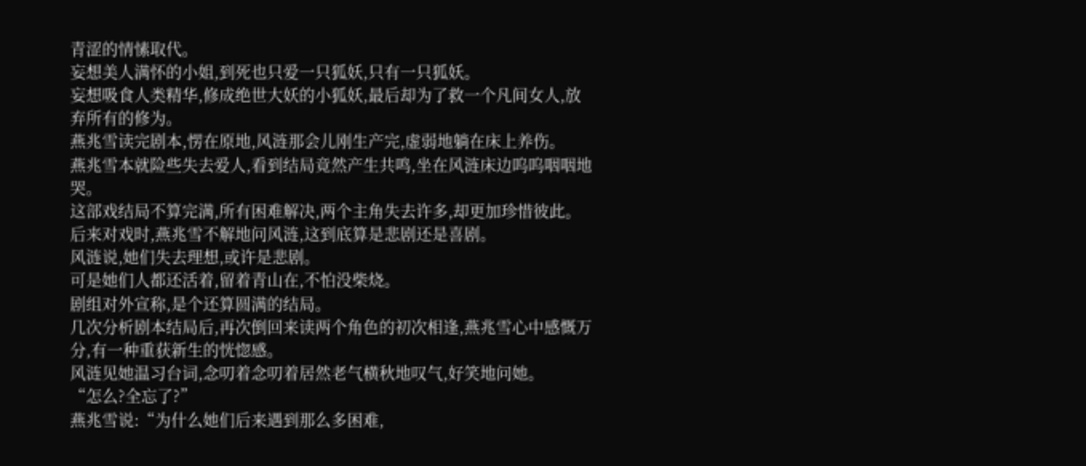青涩的情愫取代。
妄想美人满怀的小姐,到死也只爱一只狐妖,只有一只狐妖。
妄想吸食人类精华,修成绝世大妖的小狐妖,最后却为了救一个凡间女人,放弃所有的修为。
燕兆雪读完剧本,愣在原地,风涟那会儿刚生产完,虚弱地躺在床上养伤。
燕兆雪本就险些失去爱人,看到结局竟然产生共鸣,坐在风涟床边呜呜咽咽地哭。
这部戏结局不算完满,所有困难解决,两个主角失去许多,却更加珍惜彼此。
后来对戏时,燕兆雪不解地问风涟,这到底算是悲剧还是喜剧。
风涟说,她们失去理想,或许是悲剧。
可是她们人都还活着,留着青山在,不怕没柴烧。
剧组对外宣称,是个还算圆满的结局。
几次分析剧本结局后,再次倒回来读两个角色的初次相逢,燕兆雪心中感慨万分,有一种重获新生的恍惚感。
风涟见她温习台词,念叨着念叨着居然老气横秋地叹气,好笑地问她。
“怎么?全忘了?”
燕兆雪说:“为什么她们后来遇到那么多困难,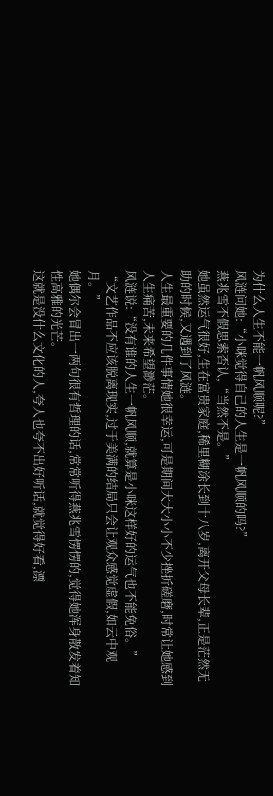为什么人生不能一帆风顺呢?”
风涟问她:“小咪觉得自己的人生是一帆风顺的吗?”
燕兆雪不假思索否认,“当然不是。”
她虽然运气很好,生在富贵家庭,稀里糊涂长到十八岁,离开父母长辈,正是茫然无助的时候,又遇到了风涟。
人生最重要的几件事情她很幸运,可是期间大大小小不少挫折磋磨,时常让她感到人生痛苦,未来希望渺茫。
风涟说:“没有谁的人生一帆风顺,就算是小咪这样好的运气也不能免俗。”
“文艺作品不应该脱离现实,过于美满的结局只会让观众感觉虚假,如云中观月。”
她偶尔会冒出一两句很有哲理的话,常常听得燕兆雪愣愣的,觉得她浑身散发着知性高雅的光芒。
这就是没什么文化的人,夸人也夸不出好听话,就觉得好看,漂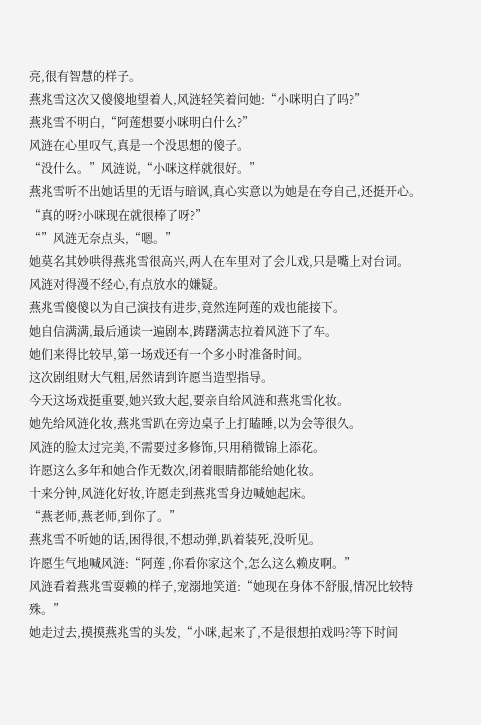亮,很有智慧的样子。
燕兆雪这次又傻傻地望着人,风涟轻笑着问她:“小咪明白了吗?”
燕兆雪不明白,“阿莲想要小咪明白什么?”
风涟在心里叹气,真是一个没思想的傻子。
“没什么。”风涟说,“小咪这样就很好。”
燕兆雪听不出她话里的无语与暗讽,真心实意以为她是在夸自己,还挺开心。
“真的呀?小咪现在就很棒了呀?”
“”风涟无奈点头,“嗯。”
她莫名其妙哄得燕兆雪很高兴,两人在车里对了会儿戏,只是嘴上对台词。
风涟对得漫不经心,有点放水的嫌疑。
燕兆雪傻傻以为自己演技有进步,竟然连阿莲的戏也能接下。
她自信满满,最后通读一遍剧本,踌躇满志拉着风涟下了车。
她们来得比较早,第一场戏还有一个多小时准备时间。
这次剧组财大气粗,居然请到许愿当造型指导。
今天这场戏挺重要,她兴致大起,要亲自给风涟和燕兆雪化妆。
她先给风涟化妆,燕兆雪趴在旁边桌子上打瞌睡,以为会等很久。
风涟的脸太过完美,不需要过多修饰,只用稍微锦上添花。
许愿这么多年和她合作无数次,闭着眼睛都能给她化妆。
十来分钟,风涟化好妆,许愿走到燕兆雪身边喊她起床。
“燕老师,燕老师,到你了。”
燕兆雪不听她的话,困得很,不想动弹,趴着装死,没听见。
许愿生气地喊风涟:“阿莲 ,你看你家这个,怎么这么赖皮啊。”
风涟看着燕兆雪耍赖的样子,宠溺地笑道:“她现在身体不舒服,情况比较特殊。”
她走过去,摸摸燕兆雪的头发,“小咪,起来了,不是很想拍戏吗?等下时间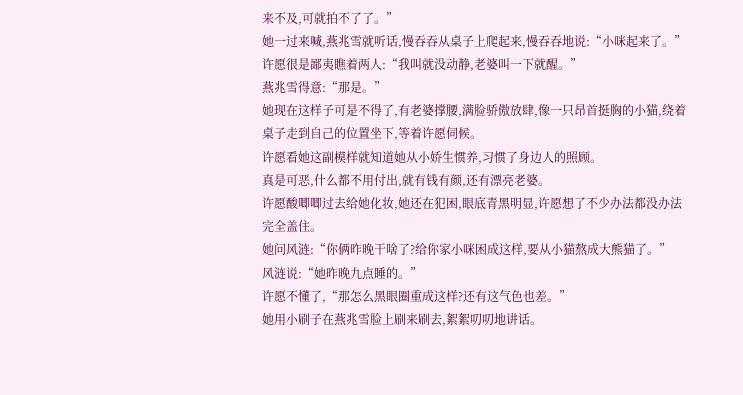来不及,可就拍不了了。”
她一过来喊,燕兆雪就听话,慢吞吞从桌子上爬起来,慢吞吞地说:“小咪起来了。”
许愿很是鄙夷瞧着两人:“我叫就没动静,老婆叫一下就醒。”
燕兆雪得意:“那是。”
她现在这样子可是不得了,有老婆撑腰,满脸骄傲放肆,像一只昂首挺胸的小猫,绕着桌子走到自己的位置坐下,等着许愿伺候。
许愿看她这副模样就知道她从小娇生惯养,习惯了身边人的照顾。
真是可恶,什么都不用付出,就有钱有颜,还有漂亮老婆。
许愿酸唧唧过去给她化妆,她还在犯困,眼底青黑明显,许愿想了不少办法都没办法完全盖住。
她问风涟:“你俩昨晚干啥了?给你家小咪困成这样,要从小猫熬成大熊猫了。”
风涟说:“她昨晚九点睡的。”
许愿不懂了,“那怎么黑眼圈重成这样?还有这气色也差。”
她用小刷子在燕兆雪脸上刷来刷去,絮絮叨叨地讲话。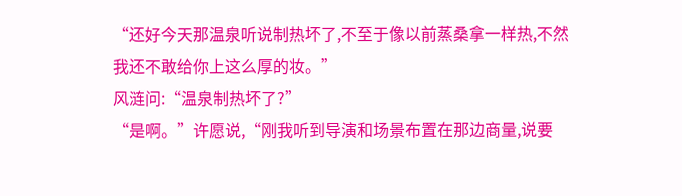“还好今天那温泉听说制热坏了,不至于像以前蒸桑拿一样热,不然我还不敢给你上这么厚的妆。”
风涟问:“温泉制热坏了?”
“是啊。”许愿说,“刚我听到导演和场景布置在那边商量,说要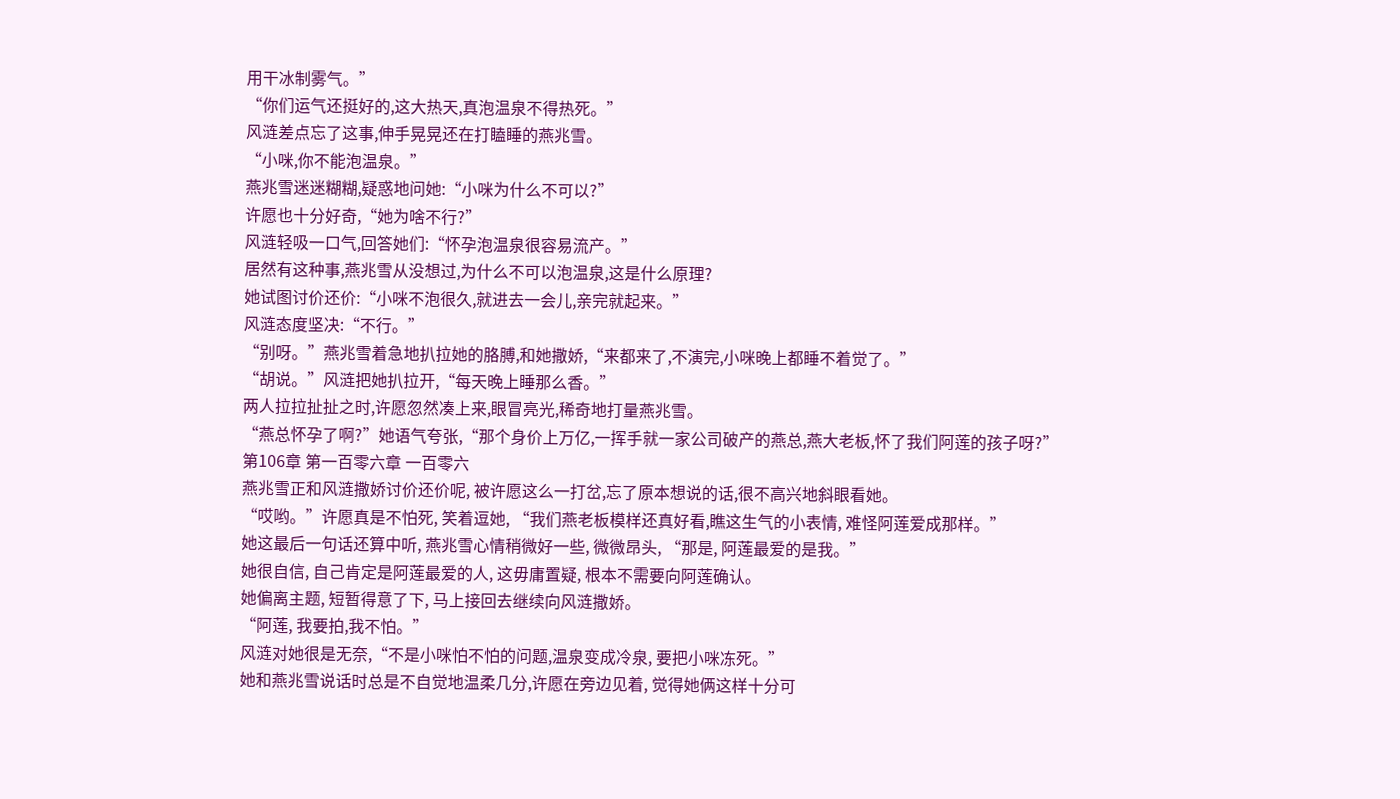用干冰制雾气。”
“你们运气还挺好的,这大热天,真泡温泉不得热死。”
风涟差点忘了这事,伸手晃晃还在打瞌睡的燕兆雪。
“小咪,你不能泡温泉。”
燕兆雪迷迷糊糊,疑惑地问她:“小咪为什么不可以?”
许愿也十分好奇,“她为啥不行?”
风涟轻吸一口气,回答她们:“怀孕泡温泉很容易流产。”
居然有这种事,燕兆雪从没想过,为什么不可以泡温泉,这是什么原理?
她试图讨价还价:“小咪不泡很久,就进去一会儿,亲完就起来。”
风涟态度坚决:“不行。”
“别呀。”燕兆雪着急地扒拉她的胳膊,和她撒娇,“来都来了,不演完,小咪晚上都睡不着觉了。”
“胡说。”风涟把她扒拉开,“每天晚上睡那么香。”
两人拉拉扯扯之时,许愿忽然凑上来,眼冒亮光,稀奇地打量燕兆雪。
“燕总怀孕了啊?”她语气夸张,“那个身价上万亿,一挥手就一家公司破产的燕总,燕大老板,怀了我们阿莲的孩子呀?”
第106章 第一百零六章 一百零六
燕兆雪正和风涟撒娇讨价还价呢, 被许愿这么一打岔,忘了原本想说的话,很不高兴地斜眼看她。
“哎哟。”许愿真是不怕死, 笑着逗她, “我们燕老板模样还真好看,瞧这生气的小表情, 难怪阿莲爱成那样。”
她这最后一句话还算中听, 燕兆雪心情稍微好一些, 微微昂头, “那是, 阿莲最爱的是我。”
她很自信, 自己肯定是阿莲最爱的人, 这毋庸置疑, 根本不需要向阿莲确认。
她偏离主题, 短暂得意了下, 马上接回去继续向风涟撒娇。
“阿莲, 我要拍,我不怕。”
风涟对她很是无奈,“不是小咪怕不怕的问题,温泉变成冷泉, 要把小咪冻死。”
她和燕兆雪说话时总是不自觉地温柔几分,许愿在旁边见着, 觉得她俩这样十分可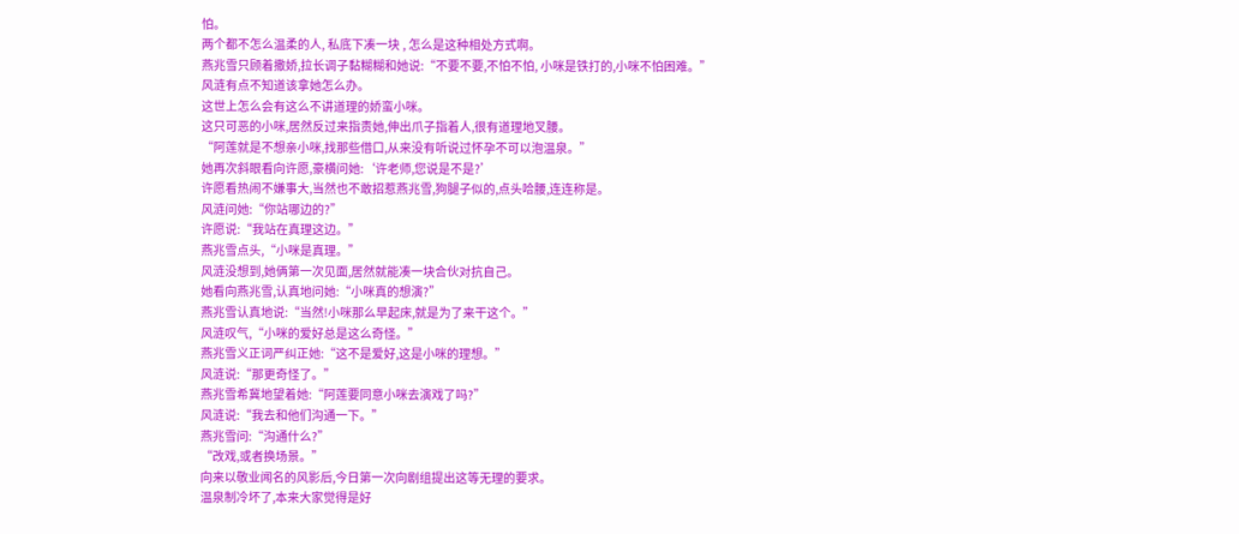怕。
两个都不怎么温柔的人, 私底下凑一块 , 怎么是这种相处方式啊。
燕兆雪只顾着撒娇,拉长调子黏糊糊和她说:“不要不要,不怕不怕, 小咪是铁打的,小咪不怕困难。”
风涟有点不知道该拿她怎么办。
这世上怎么会有这么不讲道理的娇蛮小咪。
这只可恶的小咪,居然反过来指责她,伸出爪子指着人,很有道理地叉腰。
“阿莲就是不想亲小咪,找那些借口,从来没有听说过怀孕不可以泡温泉。”
她再次斜眼看向许愿,豪横问她:‘许老师,您说是不是?’
许愿看热闹不嫌事大,当然也不敢招惹燕兆雪,狗腿子似的,点头哈腰,连连称是。
风涟问她:“你站哪边的?”
许愿说:“我站在真理这边。”
燕兆雪点头,“小咪是真理。”
风涟没想到,她俩第一次见面,居然就能凑一块合伙对抗自己。
她看向燕兆雪,认真地问她:“小咪真的想演?”
燕兆雪认真地说:“当然!小咪那么早起床,就是为了来干这个。”
风涟叹气,“小咪的爱好总是这么奇怪。”
燕兆雪义正词严纠正她:“这不是爱好,这是小咪的理想。”
风涟说:“那更奇怪了。”
燕兆雪希冀地望着她:“阿莲要同意小咪去演戏了吗?”
风涟说:“我去和他们沟通一下。”
燕兆雪问:“沟通什么?”
“改戏,或者换场景。”
向来以敬业闻名的风影后,今日第一次向剧组提出这等无理的要求。
温泉制冷坏了,本来大家觉得是好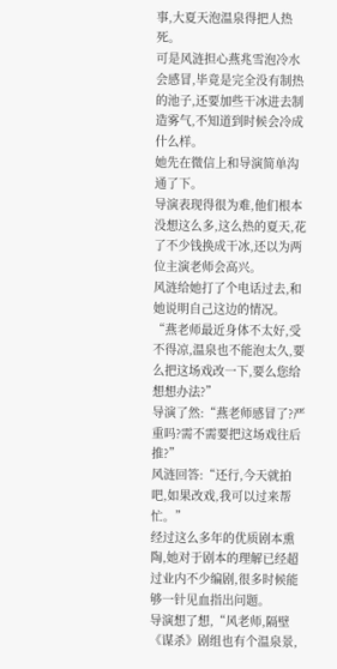事,大夏天泡温泉得把人热死。
可是风涟担心燕兆雪泡冷水会感冒,毕竟是完全没有制热的池子,还要加些干冰进去制造雾气,不知道到时候会冷成什么样。
她先在微信上和导演简单沟通了下。
导演表现得很为难,他们根本没想这么多,这么热的夏天,花了不少钱换成干冰,还以为两位主演老师会高兴。
风涟给她打了个电话过去,和她说明自己这边的情况。
“燕老师最近身体不太好,受不得凉,温泉也不能泡太久,要么把这场戏改一下,要么您给想想办法?”
导演了然:“燕老师感冒了?严重吗?需不需要把这场戏往后推?”
风涟回答:“还行,今天就拍吧,如果改戏,我可以过来帮忙。”
经过这么多年的优质剧本熏陶,她对于剧本的理解已经超过业内不少编剧,很多时候能够一针见血指出问题。
导演想了想,“风老师,隔壁《谋杀》剧组也有个温泉景,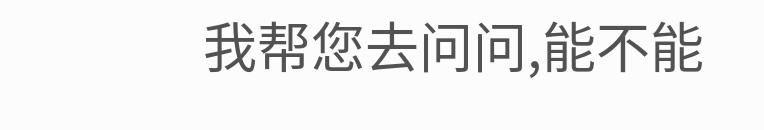我帮您去问问,能不能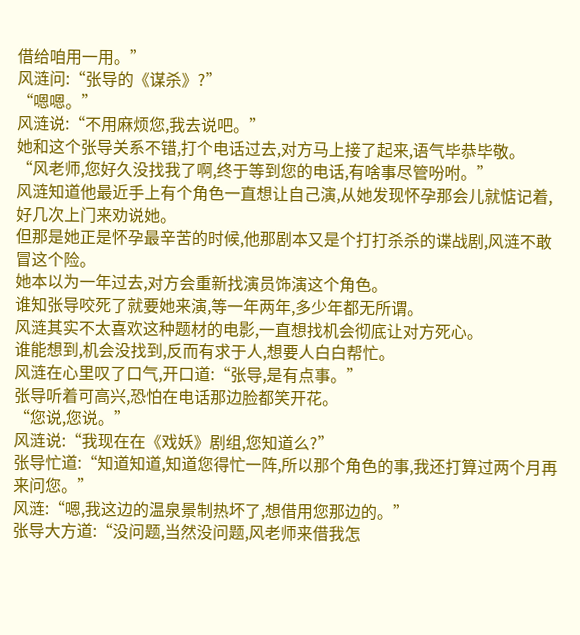借给咱用一用。”
风涟问:“张导的《谋杀》?”
“嗯嗯。”
风涟说:“不用麻烦您,我去说吧。”
她和这个张导关系不错,打个电话过去,对方马上接了起来,语气毕恭毕敬。
“风老师,您好久没找我了啊,终于等到您的电话,有啥事尽管吩咐。”
风涟知道他最近手上有个角色一直想让自己演,从她发现怀孕那会儿就惦记着,好几次上门来劝说她。
但那是她正是怀孕最辛苦的时候,他那剧本又是个打打杀杀的谍战剧,风涟不敢冒这个险。
她本以为一年过去,对方会重新找演员饰演这个角色。
谁知张导咬死了就要她来演,等一年两年,多少年都无所谓。
风涟其实不太喜欢这种题材的电影,一直想找机会彻底让对方死心。
谁能想到,机会没找到,反而有求于人,想要人白白帮忙。
风涟在心里叹了口气,开口道:“张导,是有点事。”
张导听着可高兴,恐怕在电话那边脸都笑开花。
“您说,您说。”
风涟说:“我现在在《戏妖》剧组,您知道么?”
张导忙道:“知道知道,知道您得忙一阵,所以那个角色的事,我还打算过两个月再来问您。”
风涟:“嗯,我这边的温泉景制热坏了,想借用您那边的。”
张导大方道:“没问题,当然没问题,风老师来借我怎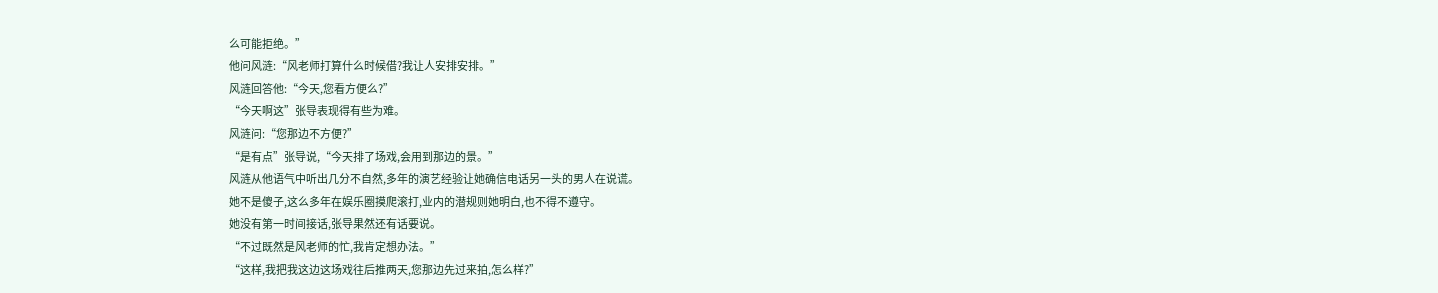么可能拒绝。”
他问风涟:“风老师打算什么时候借?我让人安排安排。”
风涟回答他:“今天,您看方便么?”
“今天啊这”张导表现得有些为难。
风涟问:“您那边不方便?”
“是有点”张导说,“今天排了场戏,会用到那边的景。”
风涟从他语气中听出几分不自然,多年的演艺经验让她确信电话另一头的男人在说谎。
她不是傻子,这么多年在娱乐圈摸爬滚打,业内的潜规则她明白,也不得不遵守。
她没有第一时间接话,张导果然还有话要说。
“不过既然是风老师的忙,我肯定想办法。”
“这样,我把我这边这场戏往后推两天,您那边先过来拍,怎么样?”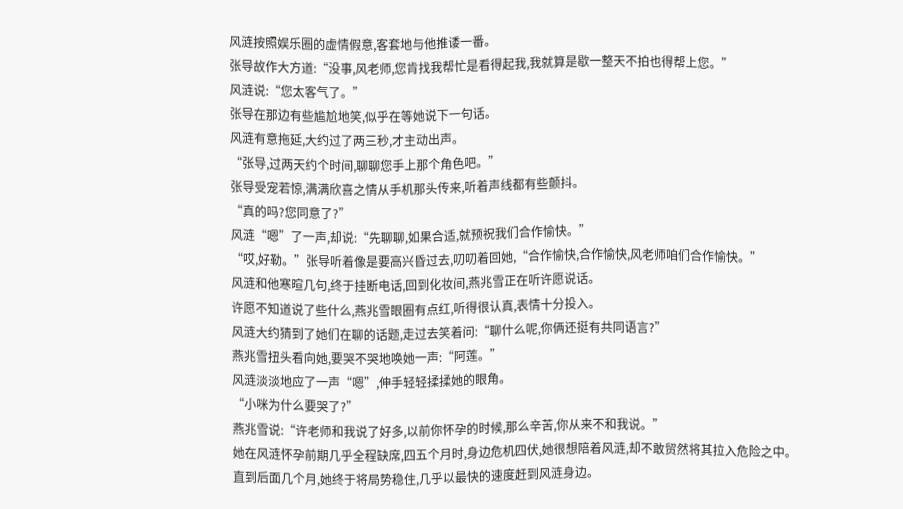风涟按照娱乐圈的虚情假意,客套地与他推诿一番。
张导故作大方道:“没事,风老师,您肯找我帮忙是看得起我,我就算是歇一整天不拍也得帮上您。”
风涟说:“您太客气了。”
张导在那边有些尴尬地笑,似乎在等她说下一句话。
风涟有意拖延,大约过了两三秒,才主动出声。
“张导,过两天约个时间,聊聊您手上那个角色吧。”
张导受宠若惊,满满欣喜之情从手机那头传来,听着声线都有些颤抖。
“真的吗?您同意了?”
风涟“嗯”了一声,却说:“先聊聊,如果合适,就预祝我们合作愉快。”
“哎,好勒。”张导听着像是要高兴昏过去,叨叨着回她,“合作愉快,合作愉快,风老师咱们合作愉快。”
风涟和他寒暄几句,终于挂断电话,回到化妆间,燕兆雪正在听许愿说话。
许愿不知道说了些什么,燕兆雪眼圈有点红,听得很认真,表情十分投入。
风涟大约猜到了她们在聊的话题,走过去笑着问:“聊什么呢,你俩还挺有共同语言?”
燕兆雪扭头看向她,要哭不哭地唤她一声:“阿莲。”
风涟淡淡地应了一声“嗯”,伸手轻轻揉揉她的眼角。
“小咪为什么要哭了?”
燕兆雪说:“许老师和我说了好多,以前你怀孕的时候,那么辛苦,你从来不和我说。”
她在风涟怀孕前期几乎全程缺席,四五个月时,身边危机四伏,她很想陪着风涟,却不敢贸然将其拉入危险之中。
直到后面几个月,她终于将局势稳住,几乎以最快的速度赶到风涟身边。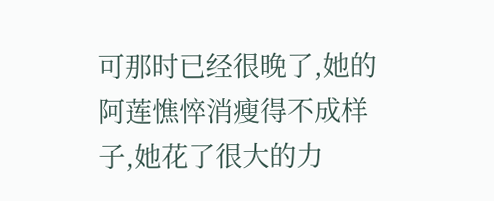可那时已经很晚了,她的阿莲憔悴消瘦得不成样子,她花了很大的力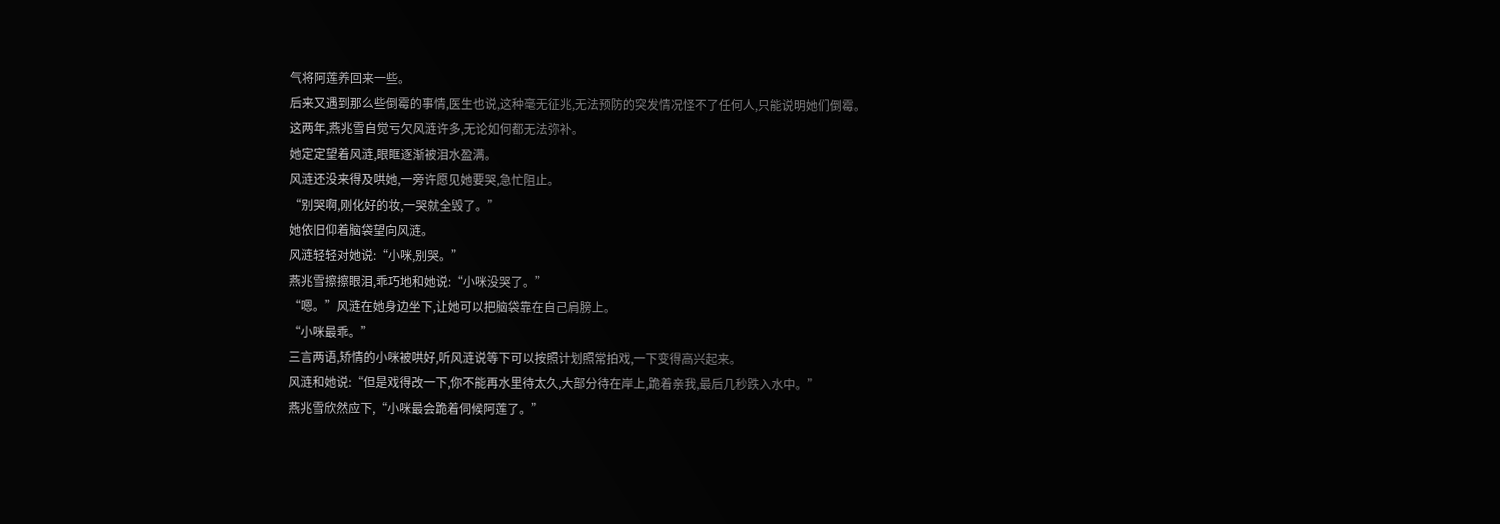气将阿莲养回来一些。
后来又遇到那么些倒霉的事情,医生也说,这种毫无征兆,无法预防的突发情况怪不了任何人,只能说明她们倒霉。
这两年,燕兆雪自觉亏欠风涟许多,无论如何都无法弥补。
她定定望着风涟,眼眶逐渐被泪水盈满。
风涟还没来得及哄她,一旁许愿见她要哭,急忙阻止。
“别哭啊,刚化好的妆,一哭就全毁了。”
她依旧仰着脑袋望向风涟。
风涟轻轻对她说:“小咪,别哭。”
燕兆雪擦擦眼泪,乖巧地和她说:“小咪没哭了。”
“嗯。”风涟在她身边坐下,让她可以把脑袋靠在自己肩膀上。
“小咪最乖。”
三言两语,矫情的小咪被哄好,听风涟说等下可以按照计划照常拍戏,一下变得高兴起来。
风涟和她说:“但是戏得改一下,你不能再水里待太久,大部分待在岸上,跪着亲我,最后几秒跌入水中。”
燕兆雪欣然应下,“小咪最会跪着伺候阿莲了。”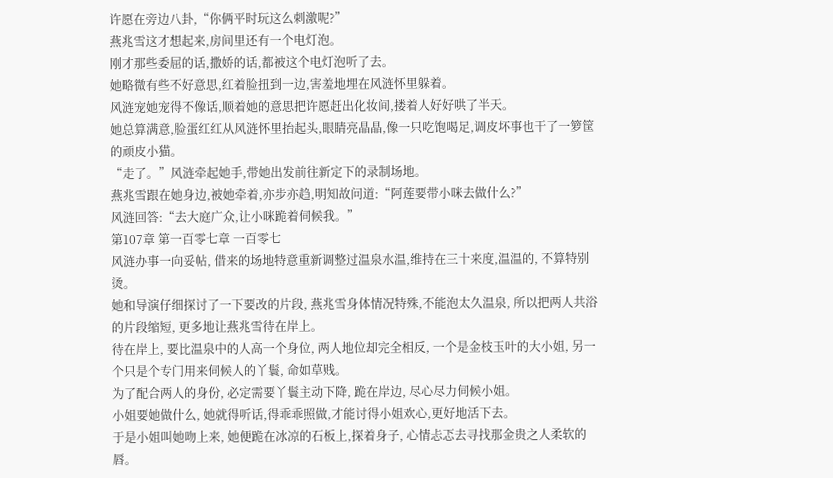许愿在旁边八卦,“你俩平时玩这么刺激呢?”
燕兆雪这才想起来,房间里还有一个电灯泡。
刚才那些委屈的话,撒娇的话,都被这个电灯泡听了去。
她略微有些不好意思,红着脸扭到一边,害羞地埋在风涟怀里躲着。
风涟宠她宠得不像话,顺着她的意思把许愿赶出化妆间,搂着人好好哄了半天。
她总算满意,脸蛋红红从风涟怀里抬起头,眼睛亮晶晶,像一只吃饱喝足,调皮坏事也干了一箩筐的顽皮小猫。
“走了。”风涟牵起她手,带她出发前往新定下的录制场地。
燕兆雪跟在她身边,被她牵着,亦步亦趋,明知故问道:“阿莲要带小咪去做什么?”
风涟回答:“去大庭广众,让小咪跪着伺候我。”
第107章 第一百零七章 一百零七
风涟办事一向妥帖, 借来的场地特意重新调整过温泉水温,维持在三十来度,温温的, 不算特别烫。
她和导演仔细探讨了一下要改的片段, 燕兆雪身体情况特殊,不能泡太久温泉, 所以把两人共浴的片段缩短, 更多地让燕兆雪待在岸上。
待在岸上, 要比温泉中的人高一个身位, 两人地位却完全相反, 一个是金枝玉叶的大小姐, 另一个只是个专门用来伺候人的丫鬟, 命如草贱。
为了配合两人的身份, 必定需要丫鬟主动下降, 跪在岸边, 尽心尽力伺候小姐。
小姐要她做什么, 她就得听话,得乖乖照做,才能讨得小姐欢心,更好地活下去。
于是小姐叫她吻上来, 她便跪在冰凉的石板上,探着身子, 心情忐忑去寻找那金贵之人柔软的唇。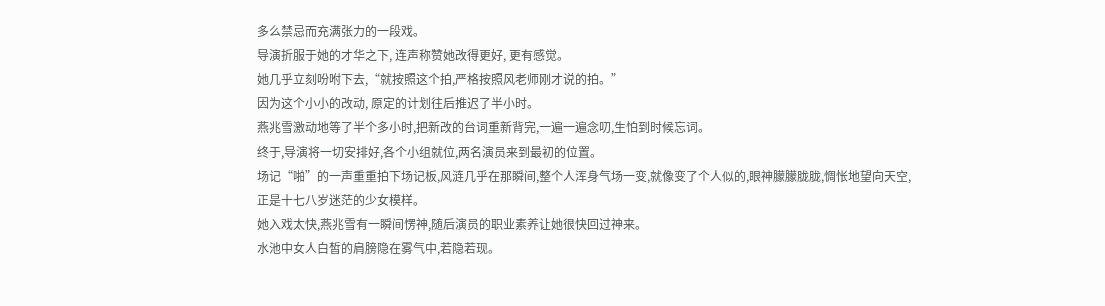多么禁忌而充满张力的一段戏。
导演折服于她的才华之下, 连声称赞她改得更好, 更有感觉。
她几乎立刻吩咐下去,“就按照这个拍,严格按照风老师刚才说的拍。”
因为这个小小的改动, 原定的计划往后推迟了半小时。
燕兆雪激动地等了半个多小时,把新改的台词重新背完,一遍一遍念叨,生怕到时候忘词。
终于,导演将一切安排好,各个小组就位,两名演员来到最初的位置。
场记“啪”的一声重重拍下场记板,风涟几乎在那瞬间,整个人浑身气场一变,就像变了个人似的,眼神朦朦胧胧,惆怅地望向天空,正是十七八岁迷茫的少女模样。
她入戏太快,燕兆雪有一瞬间愣神,随后演员的职业素养让她很快回过神来。
水池中女人白皙的肩膀隐在雾气中,若隐若现。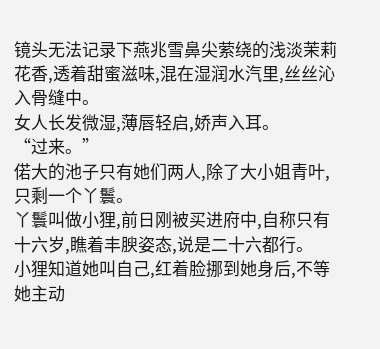镜头无法记录下燕兆雪鼻尖萦绕的浅淡茉莉花香,透着甜蜜滋味,混在湿润水汽里,丝丝沁入骨缝中。
女人长发微湿,薄唇轻启,娇声入耳。
“过来。”
偌大的池子只有她们两人,除了大小姐青叶,只剩一个丫鬟。
丫鬟叫做小狸,前日刚被买进府中,自称只有十六岁,瞧着丰腴姿态,说是二十六都行。
小狸知道她叫自己,红着脸挪到她身后,不等她主动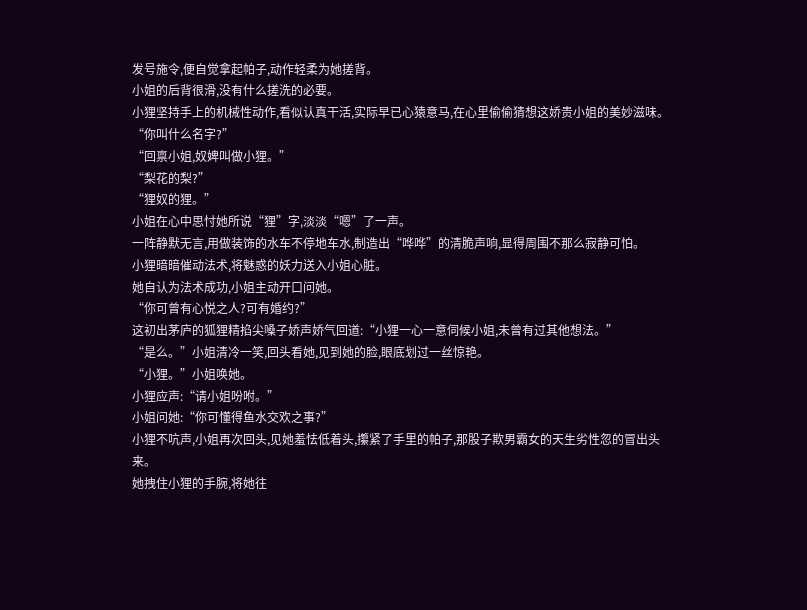发号施令,便自觉拿起帕子,动作轻柔为她搓背。
小姐的后背很滑,没有什么搓洗的必要。
小狸坚持手上的机械性动作,看似认真干活,实际早已心猿意马,在心里偷偷猜想这娇贵小姐的美妙滋味。
“你叫什么名字?”
“回禀小姐,奴婢叫做小狸。”
“梨花的梨?”
“狸奴的狸。”
小姐在心中思忖她所说“狸”字,淡淡“嗯”了一声。
一阵静默无言,用做装饰的水车不停地车水,制造出“哗哗”的清脆声响,显得周围不那么寂静可怕。
小狸暗暗催动法术,将魅惑的妖力送入小姐心脏。
她自认为法术成功,小姐主动开口问她。
“你可曾有心悦之人?可有婚约?”
这初出茅庐的狐狸精掐尖嗓子娇声娇气回道:“小狸一心一意伺候小姐,未曾有过其他想法。”
“是么。”小姐清冷一笑,回头看她,见到她的脸,眼底划过一丝惊艳。
“小狸。”小姐唤她。
小狸应声:“请小姐吩咐。”
小姐问她:“你可懂得鱼水交欢之事?”
小狸不吭声,小姐再次回头,见她羞怯低着头,攥紧了手里的帕子,那股子欺男霸女的天生劣性忽的冒出头来。
她拽住小狸的手腕,将她往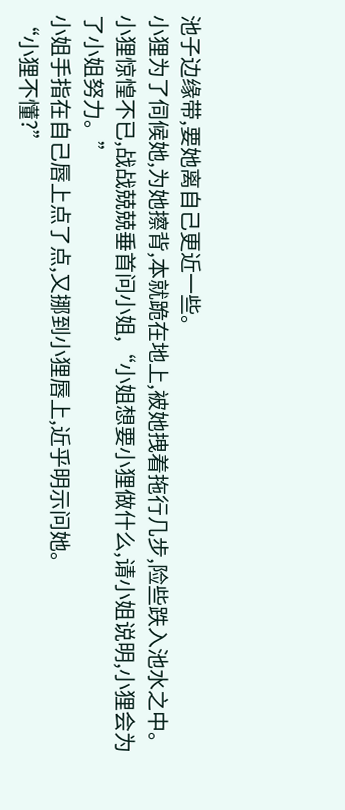池子边缘带,要她离自己更近一些。
小狸为了伺候她,为她擦背,本就跪在地上,被她拽着拖行几步,险些跌入池水之中。
小狸惊惶不已,战战兢兢垂首问小姐,“小姐想要小狸做什么,请小姐说明,小狸会为了小姐努力。”
小姐手指在自己唇上点了点,又挪到小狸唇上,近乎明示问她。
“小狸不懂?”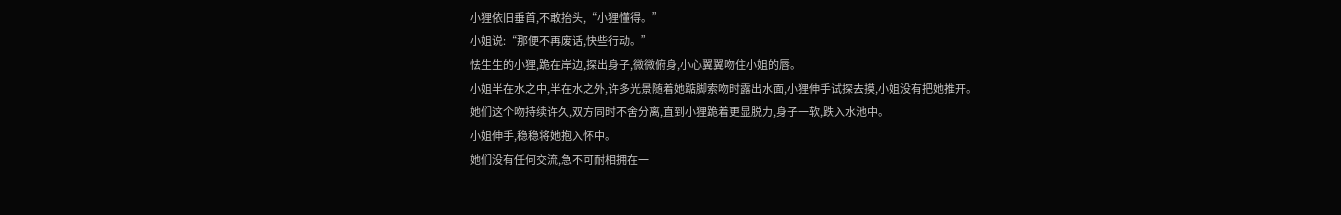小狸依旧垂首,不敢抬头,“小狸懂得。”
小姐说:“那便不再废话,快些行动。”
怯生生的小狸,跪在岸边,探出身子,微微俯身,小心翼翼吻住小姐的唇。
小姐半在水之中,半在水之外,许多光景随着她踮脚索吻时露出水面,小狸伸手试探去摸,小姐没有把她推开。
她们这个吻持续许久,双方同时不舍分离,直到小狸跪着更显脱力,身子一软,跌入水池中。
小姐伸手,稳稳将她抱入怀中。
她们没有任何交流,急不可耐相拥在一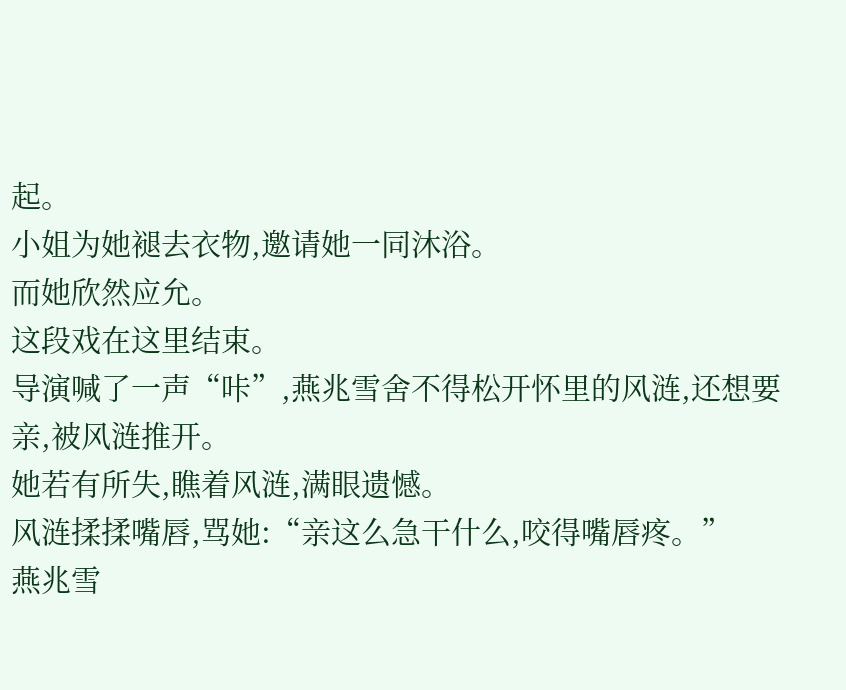起。
小姐为她褪去衣物,邀请她一同沐浴。
而她欣然应允。
这段戏在这里结束。
导演喊了一声“咔”,燕兆雪舍不得松开怀里的风涟,还想要亲,被风涟推开。
她若有所失,瞧着风涟,满眼遗憾。
风涟揉揉嘴唇,骂她:“亲这么急干什么,咬得嘴唇疼。”
燕兆雪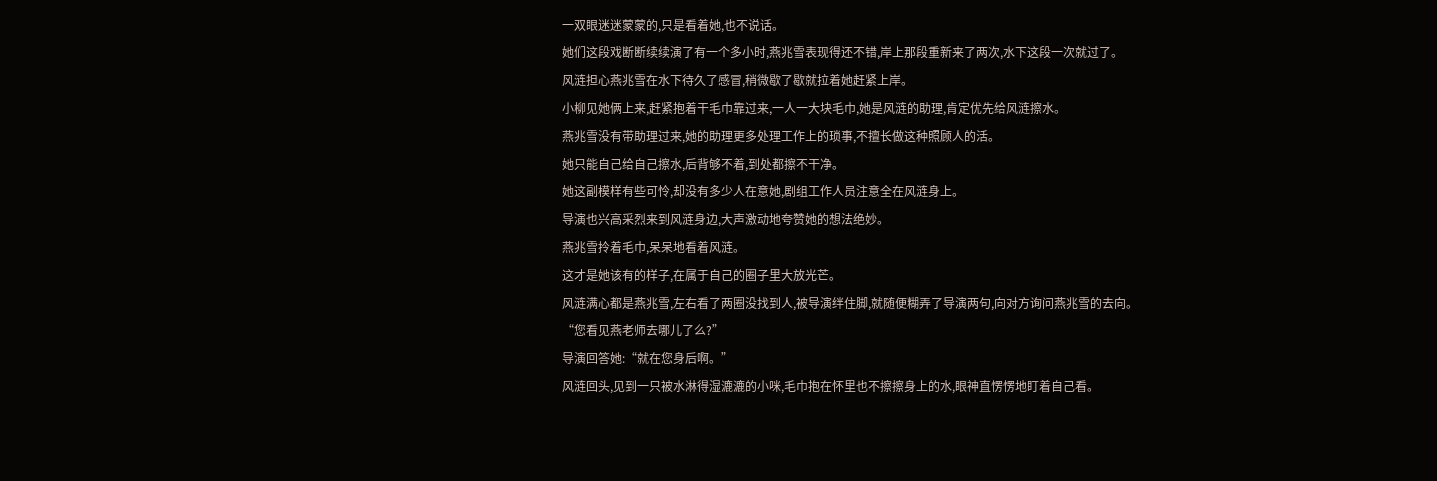一双眼迷迷蒙蒙的,只是看着她,也不说话。
她们这段戏断断续续演了有一个多小时,燕兆雪表现得还不错,岸上那段重新来了两次,水下这段一次就过了。
风涟担心燕兆雪在水下待久了感冒,稍微歇了歇就拉着她赶紧上岸。
小柳见她俩上来,赶紧抱着干毛巾靠过来,一人一大块毛巾,她是风涟的助理,肯定优先给风涟擦水。
燕兆雪没有带助理过来,她的助理更多处理工作上的琐事,不擅长做这种照顾人的活。
她只能自己给自己擦水,后背够不着,到处都擦不干净。
她这副模样有些可怜,却没有多少人在意她,剧组工作人员注意全在风涟身上。
导演也兴高采烈来到风涟身边,大声激动地夸赞她的想法绝妙。
燕兆雪拎着毛巾,呆呆地看着风涟。
这才是她该有的样子,在属于自己的圈子里大放光芒。
风涟满心都是燕兆雪,左右看了两圈没找到人,被导演绊住脚,就随便糊弄了导演两句,向对方询问燕兆雪的去向。
“您看见燕老师去哪儿了么?”
导演回答她:“就在您身后啊。”
风涟回头,见到一只被水淋得湿漉漉的小咪,毛巾抱在怀里也不擦擦身上的水,眼神直愣愣地盯着自己看。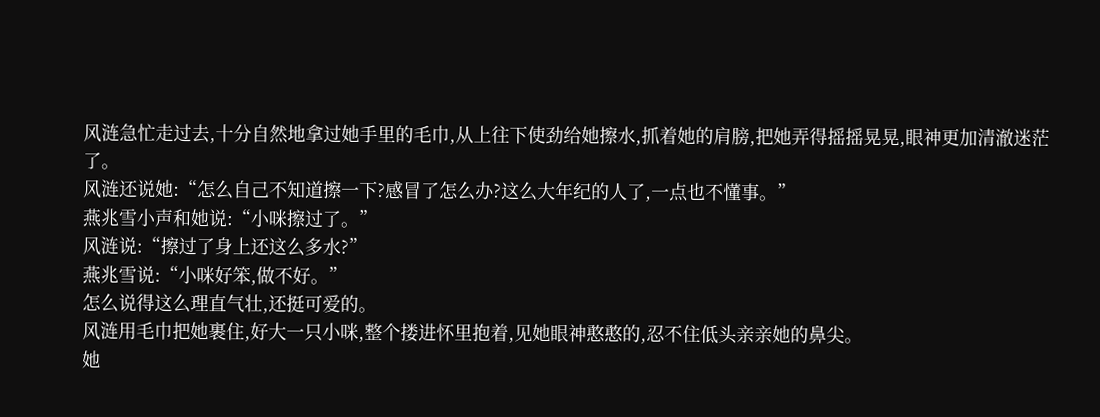风涟急忙走过去,十分自然地拿过她手里的毛巾,从上往下使劲给她擦水,抓着她的肩膀,把她弄得摇摇晃晃,眼神更加清澈迷茫了。
风涟还说她:“怎么自己不知道擦一下?感冒了怎么办?这么大年纪的人了,一点也不懂事。”
燕兆雪小声和她说:“小咪擦过了。”
风涟说:“擦过了身上还这么多水?”
燕兆雪说:“小咪好笨,做不好。”
怎么说得这么理直气壮,还挺可爱的。
风涟用毛巾把她裹住,好大一只小咪,整个搂进怀里抱着,见她眼神憨憨的,忍不住低头亲亲她的鼻尖。
她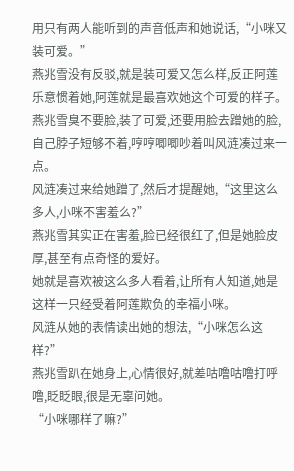用只有两人能听到的声音低声和她说话,“小咪又装可爱。”
燕兆雪没有反驳,就是装可爱又怎么样,反正阿莲乐意惯着她,阿莲就是最喜欢她这个可爱的样子。
燕兆雪臭不要脸,装了可爱,还要用脸去蹭她的脸,自己脖子短够不着,哼哼唧唧吵着叫风涟凑过来一点。
风涟凑过来给她蹭了,然后才提醒她,“这里这么多人,小咪不害羞么?”
燕兆雪其实正在害羞,脸已经很红了,但是她脸皮厚,甚至有点奇怪的爱好。
她就是喜欢被这么多人看着,让所有人知道,她是这样一只经受着阿莲欺负的幸福小咪。
风涟从她的表情读出她的想法,“小咪怎么这样?”
燕兆雪趴在她身上,心情很好,就差咕噜咕噜打呼噜,眨眨眼,很是无辜问她。
“小咪哪样了嘛?”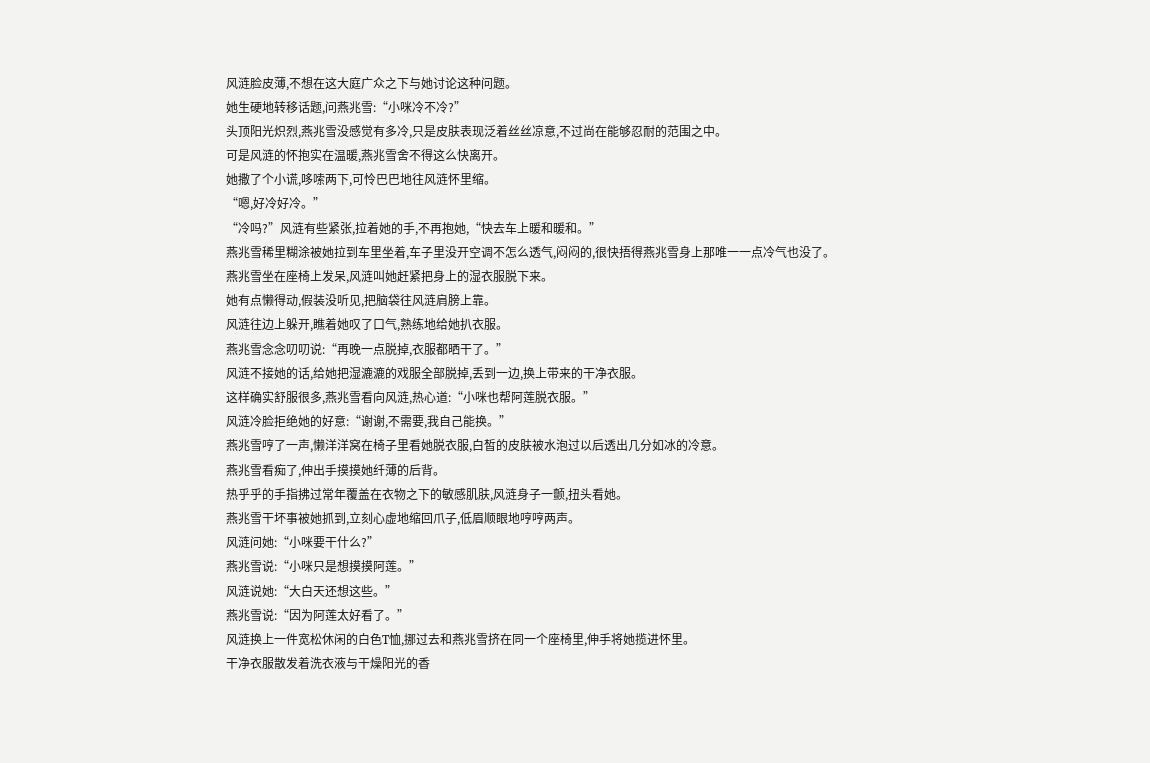风涟脸皮薄,不想在这大庭广众之下与她讨论这种问题。
她生硬地转移话题,问燕兆雪:“小咪冷不冷?”
头顶阳光炽烈,燕兆雪没感觉有多冷,只是皮肤表现泛着丝丝凉意,不过尚在能够忍耐的范围之中。
可是风涟的怀抱实在温暖,燕兆雪舍不得这么快离开。
她撒了个小谎,哆嗦两下,可怜巴巴地往风涟怀里缩。
“嗯,好冷好冷。”
“冷吗?”风涟有些紧张,拉着她的手,不再抱她,“快去车上暖和暖和。”
燕兆雪稀里糊涂被她拉到车里坐着,车子里没开空调不怎么透气,闷闷的,很快捂得燕兆雪身上那唯一一点冷气也没了。
燕兆雪坐在座椅上发呆,风涟叫她赶紧把身上的湿衣服脱下来。
她有点懒得动,假装没听见,把脑袋往风涟肩膀上靠。
风涟往边上躲开,瞧着她叹了口气,熟练地给她扒衣服。
燕兆雪念念叨叨说:“再晚一点脱掉,衣服都晒干了。”
风涟不接她的话,给她把湿漉漉的戏服全部脱掉,丢到一边,换上带来的干净衣服。
这样确实舒服很多,燕兆雪看向风涟,热心道:“小咪也帮阿莲脱衣服。”
风涟冷脸拒绝她的好意:“谢谢,不需要,我自己能换。”
燕兆雪哼了一声,懒洋洋窝在椅子里看她脱衣服,白皙的皮肤被水泡过以后透出几分如冰的冷意。
燕兆雪看痴了,伸出手摸摸她纤薄的后背。
热乎乎的手指拂过常年覆盖在衣物之下的敏感肌肤,风涟身子一颤,扭头看她。
燕兆雪干坏事被她抓到,立刻心虚地缩回爪子,低眉顺眼地哼哼两声。
风涟问她:“小咪要干什么?”
燕兆雪说:“小咪只是想摸摸阿莲。”
风涟说她:“大白天还想这些。”
燕兆雪说:“因为阿莲太好看了。”
风涟换上一件宽松休闲的白色T恤,挪过去和燕兆雪挤在同一个座椅里,伸手将她揽进怀里。
干净衣服散发着洗衣液与干燥阳光的香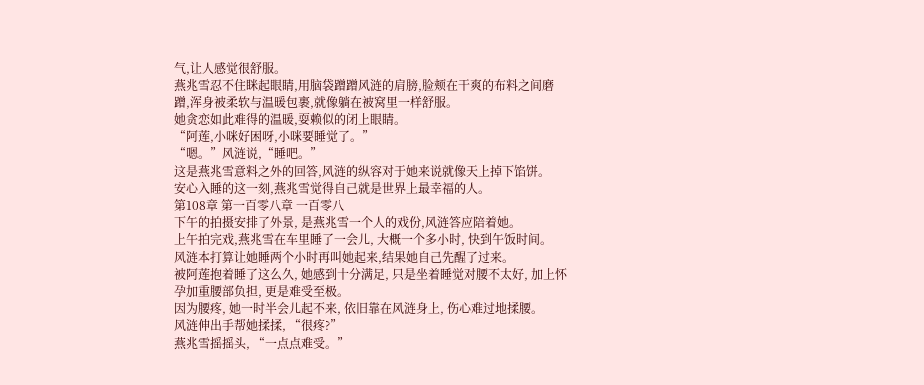气,让人感觉很舒服。
燕兆雪忍不住眯起眼睛,用脑袋蹭蹭风涟的肩膀,脸颊在干爽的布料之间磨蹭,浑身被柔软与温暖包裹,就像躺在被窝里一样舒服。
她贪恋如此难得的温暖,耍赖似的闭上眼睛。
“阿莲,小咪好困呀,小咪要睡觉了。”
“嗯。”风涟说,“睡吧。”
这是燕兆雪意料之外的回答,风涟的纵容对于她来说就像天上掉下馅饼。
安心入睡的这一刻,燕兆雪觉得自己就是世界上最幸福的人。
第108章 第一百零八章 一百零八
下午的拍摄安排了外景, 是燕兆雪一个人的戏份,风涟答应陪着她。
上午拍完戏,燕兆雪在车里睡了一会儿, 大概一个多小时, 快到午饭时间。
风涟本打算让她睡两个小时再叫她起来,结果她自己先醒了过来。
被阿莲抱着睡了这么久, 她感到十分满足, 只是坐着睡觉对腰不太好, 加上怀孕加重腰部负担, 更是难受至极。
因为腰疼, 她一时半会儿起不来, 依旧靠在风涟身上, 伤心难过地揉腰。
风涟伸出手帮她揉揉, “很疼?”
燕兆雪摇摇头, “一点点难受。”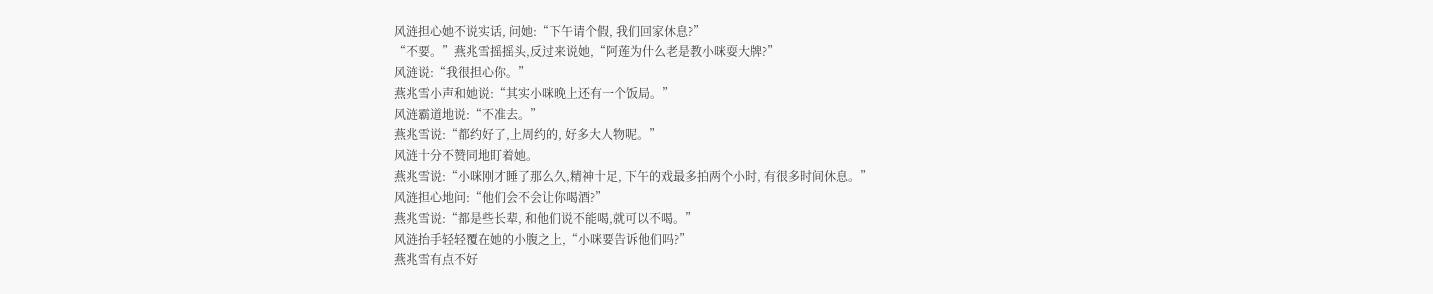风涟担心她不说实话, 问她:“下午请个假, 我们回家休息?”
“不要。”燕兆雪摇摇头,反过来说她,“阿莲为什么老是教小咪耍大牌?”
风涟说:“我很担心你。”
燕兆雪小声和她说:“其实小咪晚上还有一个饭局。”
风涟霸道地说:“不准去。”
燕兆雪说:“都约好了,上周约的, 好多大人物呢。”
风涟十分不赞同地盯着她。
燕兆雪说:“小咪刚才睡了那么久,精神十足, 下午的戏最多拍两个小时, 有很多时间休息。”
风涟担心地问:“他们会不会让你喝酒?”
燕兆雪说:“都是些长辈, 和他们说不能喝,就可以不喝。”
风涟抬手轻轻覆在她的小腹之上,“小咪要告诉他们吗?”
燕兆雪有点不好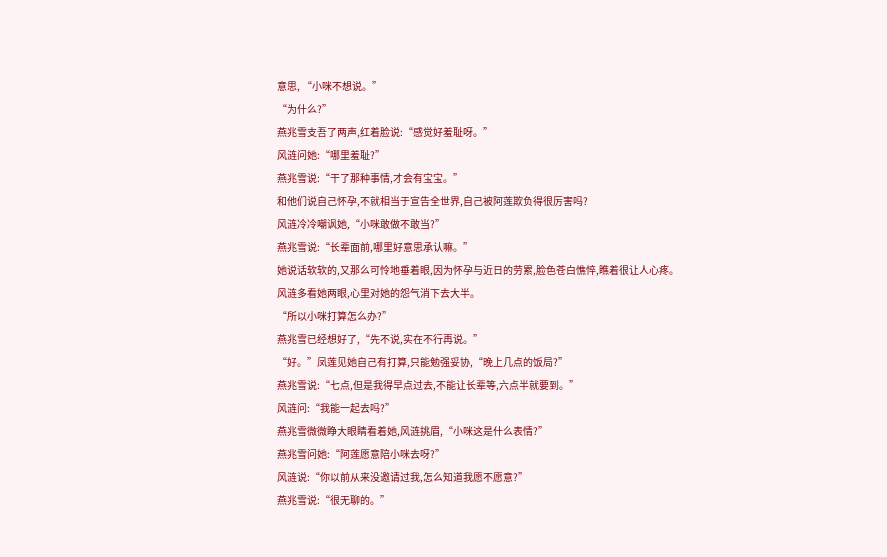意思, “小咪不想说。”
“为什么?”
燕兆雪支吾了两声,红着脸说:“感觉好羞耻呀。”
风涟问她:“哪里羞耻?”
燕兆雪说:“干了那种事情,才会有宝宝。”
和他们说自己怀孕,不就相当于宣告全世界,自己被阿莲欺负得很厉害吗?
风涟冷冷嘲讽她,“小咪敢做不敢当?”
燕兆雪说:“长辈面前,哪里好意思承认嘛。”
她说话软软的,又那么可怜地垂着眼,因为怀孕与近日的劳累,脸色苍白憔悴,瞧着很让人心疼。
风涟多看她两眼,心里对她的怨气消下去大半。
“所以小咪打算怎么办?”
燕兆雪已经想好了,“先不说,实在不行再说。”
“好。”凤莲见她自己有打算,只能勉强妥协,“晚上几点的饭局?”
燕兆雪说:“七点,但是我得早点过去,不能让长辈等,六点半就要到。”
风涟问:“我能一起去吗?”
燕兆雪微微睁大眼睛看着她,风涟挑眉,“小咪这是什么表情?”
燕兆雪问她:“阿莲愿意陪小咪去呀?”
风涟说:“你以前从来没邀请过我,怎么知道我愿不愿意?”
燕兆雪说:“很无聊的。”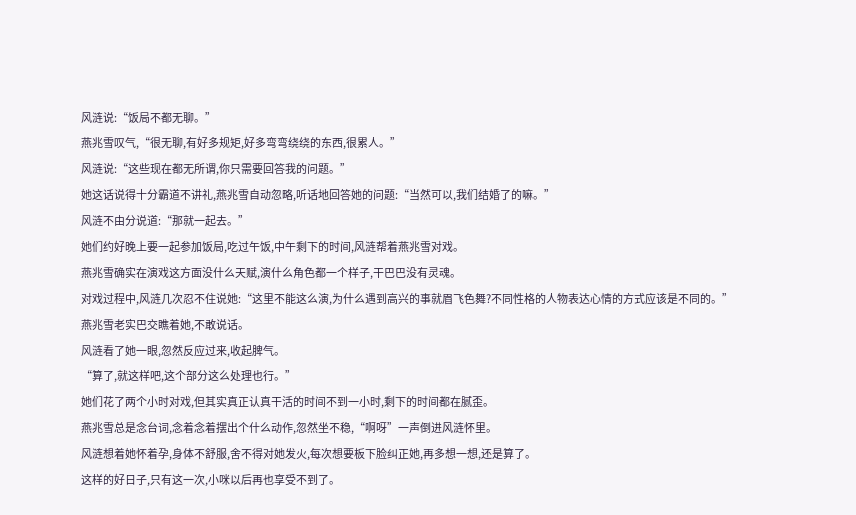风涟说:“饭局不都无聊。”
燕兆雪叹气,“很无聊,有好多规矩,好多弯弯绕绕的东西,很累人。”
风涟说:“这些现在都无所谓,你只需要回答我的问题。”
她这话说得十分霸道不讲礼,燕兆雪自动忽略,听话地回答她的问题:“当然可以,我们结婚了的嘛。”
风涟不由分说道:“那就一起去。”
她们约好晚上要一起参加饭局,吃过午饭,中午剩下的时间,风涟帮着燕兆雪对戏。
燕兆雪确实在演戏这方面没什么天赋,演什么角色都一个样子,干巴巴没有灵魂。
对戏过程中,风涟几次忍不住说她:“这里不能这么演,为什么遇到高兴的事就眉飞色舞?不同性格的人物表达心情的方式应该是不同的。”
燕兆雪老实巴交瞧着她,不敢说话。
风涟看了她一眼,忽然反应过来,收起脾气。
“算了,就这样吧,这个部分这么处理也行。”
她们花了两个小时对戏,但其实真正认真干活的时间不到一小时,剩下的时间都在腻歪。
燕兆雪总是念台词,念着念着摆出个什么动作,忽然坐不稳,“啊呀”一声倒进风涟怀里。
风涟想着她怀着孕,身体不舒服,舍不得对她发火,每次想要板下脸纠正她,再多想一想,还是算了。
这样的好日子,只有这一次,小咪以后再也享受不到了。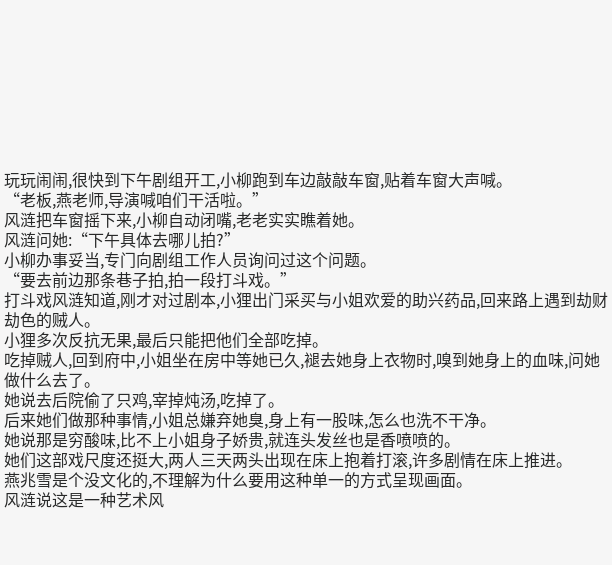玩玩闹闹,很快到下午剧组开工,小柳跑到车边敲敲车窗,贴着车窗大声喊。
“老板,燕老师,导演喊咱们干活啦。”
风涟把车窗摇下来,小柳自动闭嘴,老老实实瞧着她。
风涟问她:“下午具体去哪儿拍?”
小柳办事妥当,专门向剧组工作人员询问过这个问题。
“要去前边那条巷子拍,拍一段打斗戏。”
打斗戏风涟知道,刚才对过剧本,小狸出门采买与小姐欢爱的助兴药品,回来路上遇到劫财劫色的贼人。
小狸多次反抗无果,最后只能把他们全部吃掉。
吃掉贼人,回到府中,小姐坐在房中等她已久,褪去她身上衣物时,嗅到她身上的血味,问她做什么去了。
她说去后院偷了只鸡,宰掉炖汤,吃掉了。
后来她们做那种事情,小姐总嫌弃她臭,身上有一股味,怎么也洗不干净。
她说那是穷酸味,比不上小姐身子娇贵,就连头发丝也是香喷喷的。
她们这部戏尺度还挺大,两人三天两头出现在床上抱着打滚,许多剧情在床上推进。
燕兆雪是个没文化的,不理解为什么要用这种单一的方式呈现画面。
风涟说这是一种艺术风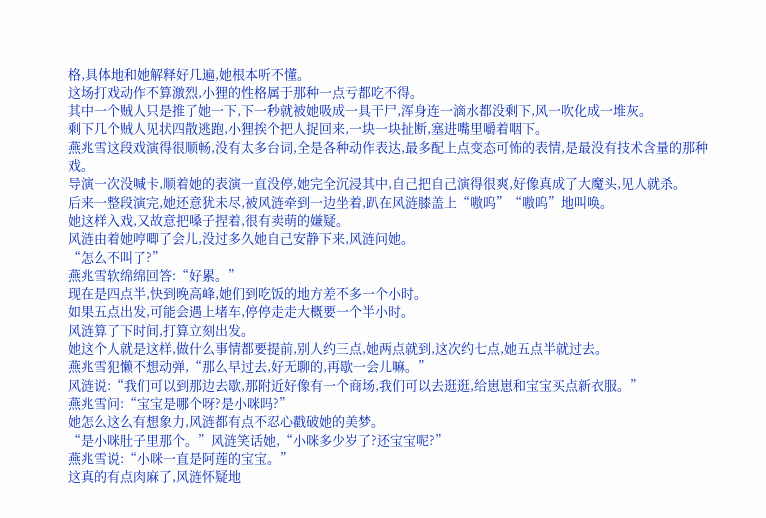格,具体地和她解释好几遍,她根本听不懂。
这场打戏动作不算激烈,小狸的性格属于那种一点亏都吃不得。
其中一个贼人只是推了她一下,下一秒就被她吸成一具干尸,浑身连一滴水都没剩下,风一吹化成一堆灰。
剩下几个贼人见状四散逃跑,小狸挨个把人捉回来,一块一块扯断,塞进嘴里嚼着咽下。
燕兆雪这段戏演得很顺畅,没有太多台词,全是各种动作表达,最多配上点变态可怖的表情,是最没有技术含量的那种戏。
导演一次没喊卡,顺着她的表演一直没停,她完全沉浸其中,自己把自己演得很爽,好像真成了大魔头,见人就杀。
后来一整段演完,她还意犹未尽,被风涟牵到一边坐着,趴在风涟膝盖上“嗷呜”“嗷呜”地叫唤。
她这样入戏,又故意把嗓子捏着,很有卖萌的嫌疑。
风涟由着她哼唧了会儿,没过多久她自己安静下来,风涟问她。
“怎么不叫了?”
燕兆雪软绵绵回答:“好累。”
现在是四点半,快到晚高峰,她们到吃饭的地方差不多一个小时。
如果五点出发,可能会遇上堵车,停停走走大概要一个半小时。
风涟算了下时间,打算立刻出发。
她这个人就是这样,做什么事情都要提前,别人约三点,她两点就到,这次约七点,她五点半就过去。
燕兆雪犯懒不想动弹,“那么早过去,好无聊的,再歇一会儿嘛。”
风涟说:“我们可以到那边去歇,那附近好像有一个商场,我们可以去逛逛,给崽崽和宝宝买点新衣服。”
燕兆雪问:“宝宝是哪个呀?是小咪吗?”
她怎么这么有想象力,风涟都有点不忍心戳破她的美梦。
“是小咪肚子里那个。”风涟笑话她,“小咪多少岁了?还宝宝呢?”
燕兆雪说:“小咪一直是阿莲的宝宝。”
这真的有点肉麻了,风涟怀疑地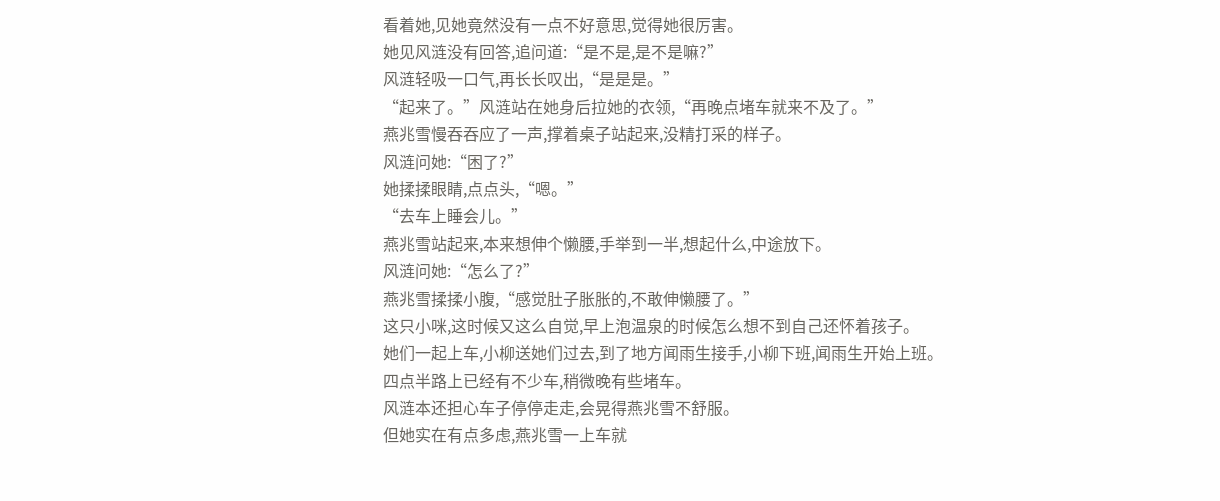看着她,见她竟然没有一点不好意思,觉得她很厉害。
她见风涟没有回答,追问道:“是不是,是不是嘛?”
风涟轻吸一口气,再长长叹出,“是是是。”
“起来了。”风涟站在她身后拉她的衣领,“再晚点堵车就来不及了。”
燕兆雪慢吞吞应了一声,撑着桌子站起来,没精打采的样子。
风涟问她:“困了?”
她揉揉眼睛,点点头,“嗯。”
“去车上睡会儿。”
燕兆雪站起来,本来想伸个懒腰,手举到一半,想起什么,中途放下。
风涟问她:“怎么了?”
燕兆雪揉揉小腹,“感觉肚子胀胀的,不敢伸懒腰了。”
这只小咪,这时候又这么自觉,早上泡温泉的时候怎么想不到自己还怀着孩子。
她们一起上车,小柳送她们过去,到了地方闻雨生接手,小柳下班,闻雨生开始上班。
四点半路上已经有不少车,稍微晚有些堵车。
风涟本还担心车子停停走走,会晃得燕兆雪不舒服。
但她实在有点多虑,燕兆雪一上车就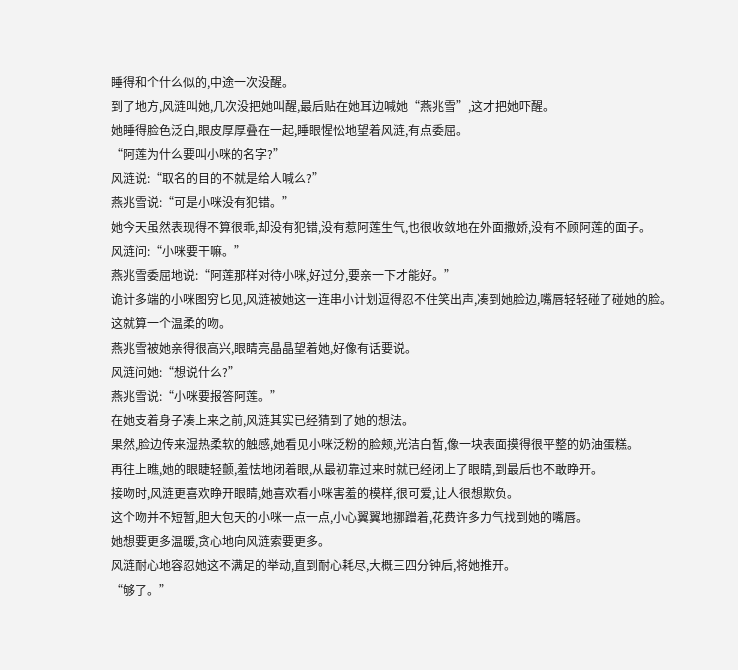睡得和个什么似的,中途一次没醒。
到了地方,风涟叫她,几次没把她叫醒,最后贴在她耳边喊她“燕兆雪”,这才把她吓醒。
她睡得脸色泛白,眼皮厚厚叠在一起,睡眼惺忪地望着风涟,有点委屈。
“阿莲为什么要叫小咪的名字?”
风涟说:“取名的目的不就是给人喊么?”
燕兆雪说:“可是小咪没有犯错。”
她今天虽然表现得不算很乖,却没有犯错,没有惹阿莲生气,也很收敛地在外面撒娇,没有不顾阿莲的面子。
风涟问:“小咪要干嘛。”
燕兆雪委屈地说:“阿莲那样对待小咪,好过分,要亲一下才能好。”
诡计多端的小咪图穷匕见,风涟被她这一连串小计划逗得忍不住笑出声,凑到她脸边,嘴唇轻轻碰了碰她的脸。
这就算一个温柔的吻。
燕兆雪被她亲得很高兴,眼睛亮晶晶望着她,好像有话要说。
风涟问她:“想说什么?”
燕兆雪说:“小咪要报答阿莲。”
在她支着身子凑上来之前,风涟其实已经猜到了她的想法。
果然,脸边传来湿热柔软的触感,她看见小咪泛粉的脸颊,光洁白皙,像一块表面摸得很平整的奶油蛋糕。
再往上瞧,她的眼睫轻颤,羞怯地闭着眼,从最初靠过来时就已经闭上了眼睛,到最后也不敢睁开。
接吻时,风涟更喜欢睁开眼睛,她喜欢看小咪害羞的模样,很可爱,让人很想欺负。
这个吻并不短暂,胆大包天的小咪一点一点,小心翼翼地挪蹭着,花费许多力气找到她的嘴唇。
她想要更多温暖,贪心地向风涟索要更多。
风涟耐心地容忍她这不满足的举动,直到耐心耗尽,大概三四分钟后,将她推开。
“够了。”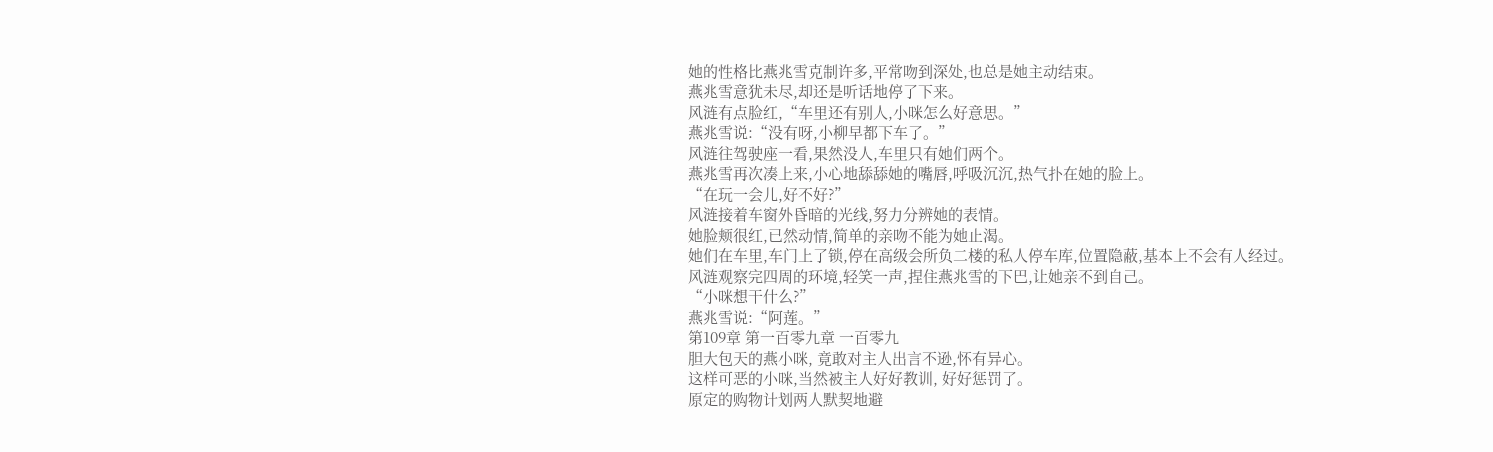她的性格比燕兆雪克制许多,平常吻到深处,也总是她主动结束。
燕兆雪意犹未尽,却还是听话地停了下来。
风涟有点脸红,“车里还有别人,小咪怎么好意思。”
燕兆雪说:“没有呀,小柳早都下车了。”
风涟往驾驶座一看,果然没人,车里只有她们两个。
燕兆雪再次凑上来,小心地舔舔她的嘴唇,呼吸沉沉,热气扑在她的脸上。
“在玩一会儿,好不好?”
风涟接着车窗外昏暗的光线,努力分辨她的表情。
她脸颊很红,已然动情,简单的亲吻不能为她止渴。
她们在车里,车门上了锁,停在高级会所负二楼的私人停车库,位置隐蔽,基本上不会有人经过。
风涟观察完四周的环境,轻笑一声,捏住燕兆雪的下巴,让她亲不到自己。
“小咪想干什么?”
燕兆雪说:“阿莲。”
第109章 第一百零九章 一百零九
胆大包天的燕小咪, 竟敢对主人出言不逊,怀有异心。
这样可恶的小咪,当然被主人好好教训, 好好惩罚了。
原定的购物计划两人默契地避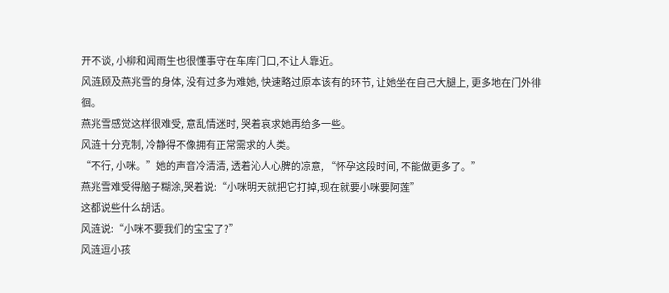开不谈, 小柳和闻雨生也很懂事守在车库门口,不让人靠近。
风涟顾及燕兆雪的身体, 没有过多为难她, 快速略过原本该有的环节, 让她坐在自己大腿上, 更多地在门外徘徊。
燕兆雪感觉这样很难受, 意乱情迷时, 哭着哀求她再给多一些。
风涟十分克制, 冷静得不像拥有正常需求的人类。
“不行, 小咪。”她的声音冷清清, 透着沁人心脾的凉意, “怀孕这段时间, 不能做更多了。”
燕兆雪难受得脑子糊涂,哭着说:“小咪明天就把它打掉,现在就要小咪要阿莲”
这都说些什么胡话。
风涟说:“小咪不要我们的宝宝了?”
风涟逗小孩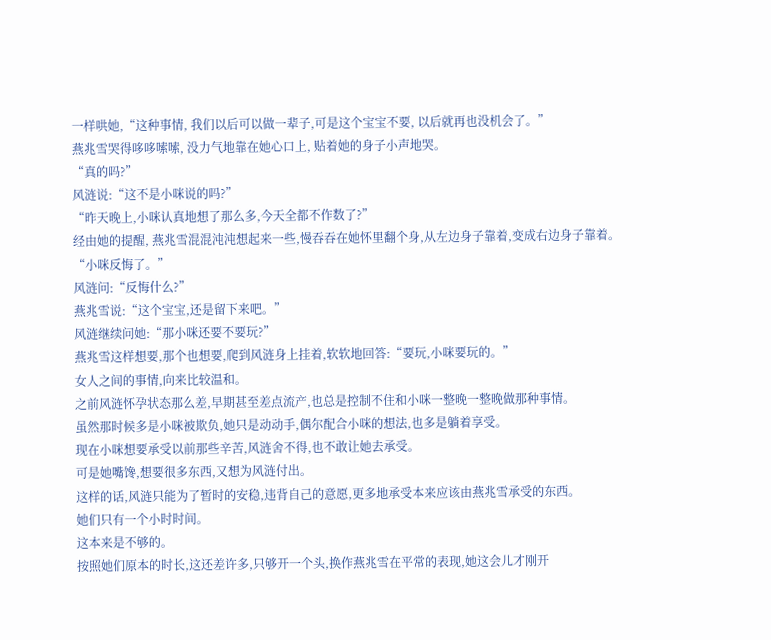一样哄她,“这种事情, 我们以后可以做一辈子,可是这个宝宝不要, 以后就再也没机会了。”
燕兆雪哭得哆哆嗦嗦, 没力气地靠在她心口上, 贴着她的身子小声地哭。
“真的吗?”
风涟说:“这不是小咪说的吗?”
“昨天晚上,小咪认真地想了那么多,今天全都不作数了?”
经由她的提醒, 燕兆雪混混沌沌想起来一些,慢吞吞在她怀里翻个身,从左边身子靠着,变成右边身子靠着。
“小咪反悔了。”
风涟问:“反悔什么?”
燕兆雪说:“这个宝宝,还是留下来吧。”
风涟继续问她:“那小咪还要不要玩?”
燕兆雪这样想要,那个也想要,爬到风涟身上挂着,软软地回答:“要玩,小咪要玩的。”
女人之间的事情,向来比较温和。
之前风涟怀孕状态那么差,早期甚至差点流产,也总是控制不住和小咪一整晚一整晚做那种事情。
虽然那时候多是小咪被欺负,她只是动动手,偶尔配合小咪的想法,也多是躺着享受。
现在小咪想要承受以前那些辛苦,风涟舍不得,也不敢让她去承受。
可是她嘴馋,想要很多东西,又想为风涟付出。
这样的话,风涟只能为了暂时的安稳,违背自己的意愿,更多地承受本来应该由燕兆雪承受的东西。
她们只有一个小时时间。
这本来是不够的。
按照她们原本的时长,这还差许多,只够开一个头,换作燕兆雪在平常的表现,她这会儿才刚开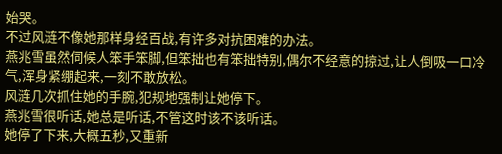始哭。
不过风涟不像她那样身经百战,有许多对抗困难的办法。
燕兆雪虽然伺候人笨手笨脚,但笨拙也有笨拙特别,偶尔不经意的掠过,让人倒吸一口冷气,浑身紧绷起来,一刻不敢放松。
风涟几次抓住她的手腕,犯规地强制让她停下。
燕兆雪很听话,她总是听话,不管这时该不该听话。
她停了下来,大概五秒,又重新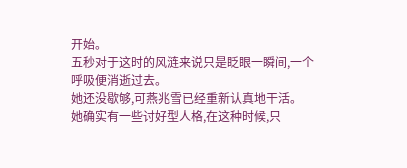开始。
五秒对于这时的风涟来说只是眨眼一瞬间,一个呼吸便消逝过去。
她还没歇够,可燕兆雪已经重新认真地干活。
她确实有一些讨好型人格,在这种时候,只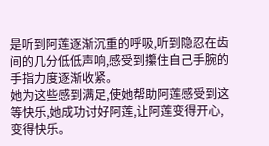是听到阿莲逐渐沉重的呼吸,听到隐忍在齿间的几分低低声响,感受到攥住自己手腕的手指力度逐渐收紧。
她为这些感到满足,使她帮助阿莲感受到这等快乐,她成功讨好阿莲,让阿莲变得开心,变得快乐。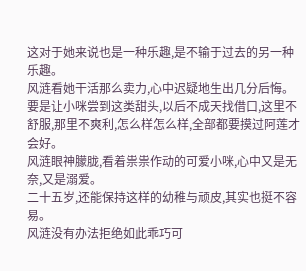这对于她来说也是一种乐趣,是不输于过去的另一种乐趣。
风涟看她干活那么卖力,心中迟疑地生出几分后悔。
要是让小咪尝到这类甜头,以后不成天找借口,这里不舒服,那里不爽利,怎么样怎么样,全部都要摸过阿莲才会好。
风涟眼神朦胧,看着祟祟作动的可爱小咪,心中又是无奈,又是溺爱。
二十五岁,还能保持这样的幼稚与顽皮,其实也挺不容易。
风涟没有办法拒绝如此乖巧可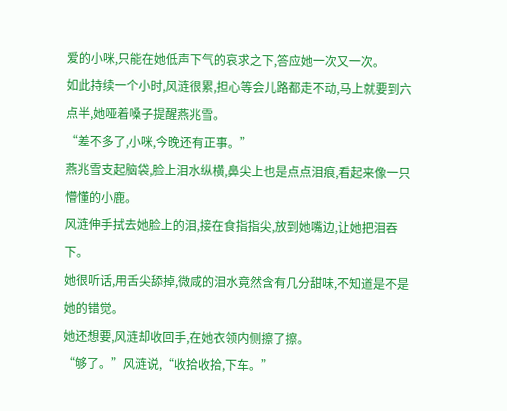爱的小咪,只能在她低声下气的哀求之下,答应她一次又一次。
如此持续一个小时,风涟很累,担心等会儿路都走不动,马上就要到六点半,她哑着嗓子提醒燕兆雪。
“差不多了,小咪,今晚还有正事。”
燕兆雪支起脑袋,脸上泪水纵横,鼻尖上也是点点泪痕,看起来像一只懵懂的小鹿。
风涟伸手拭去她脸上的泪,接在食指指尖,放到她嘴边,让她把泪吞下。
她很听话,用舌尖舔掉,微咸的泪水竟然含有几分甜味,不知道是不是她的错觉。
她还想要,风涟却收回手,在她衣领内侧擦了擦。
“够了。”风涟说,“收拾收拾,下车。”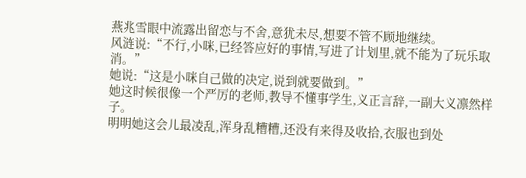燕兆雪眼中流露出留恋与不舍,意犹未尽,想要不管不顾地继续。
风涟说:“不行,小咪,已经答应好的事情,写进了计划里,就不能为了玩乐取消。”
她说:“这是小咪自己做的决定,说到就要做到。”
她这时候很像一个严厉的老师,教导不懂事学生,义正言辞,一副大义凛然样子。
明明她这会儿最凌乱,浑身乱糟糟,还没有来得及收拾,衣服也到处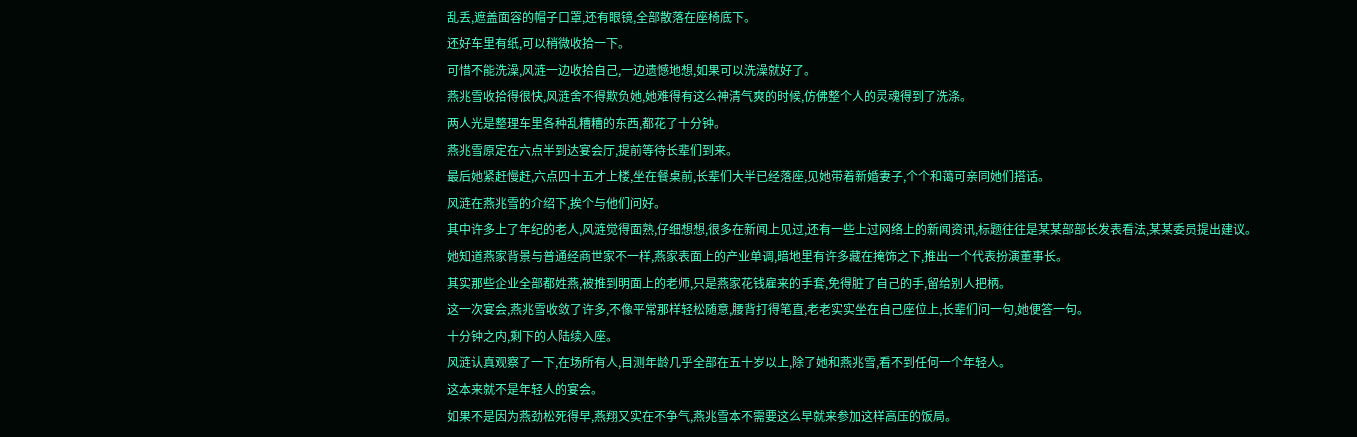乱丢,遮盖面容的帽子口罩,还有眼镜,全部散落在座椅底下。
还好车里有纸,可以稍微收拾一下。
可惜不能洗澡,风涟一边收拾自己,一边遗憾地想,如果可以洗澡就好了。
燕兆雪收拾得很快,风涟舍不得欺负她,她难得有这么神清气爽的时候,仿佛整个人的灵魂得到了洗涤。
两人光是整理车里各种乱糟糟的东西,都花了十分钟。
燕兆雪原定在六点半到达宴会厅,提前等待长辈们到来。
最后她紧赶慢赶,六点四十五才上楼,坐在餐桌前,长辈们大半已经落座,见她带着新婚妻子,个个和蔼可亲同她们搭话。
风涟在燕兆雪的介绍下,挨个与他们问好。
其中许多上了年纪的老人,风涟觉得面熟,仔细想想,很多在新闻上见过,还有一些上过网络上的新闻资讯,标题往往是某某部部长发表看法,某某委员提出建议。
她知道燕家背景与普通经商世家不一样,燕家表面上的产业单调,暗地里有许多藏在掩饰之下,推出一个代表扮演董事长。
其实那些企业全部都姓燕,被推到明面上的老师,只是燕家花钱雇来的手套,免得脏了自己的手,留给别人把柄。
这一次宴会,燕兆雪收敛了许多,不像平常那样轻松随意,腰背打得笔直,老老实实坐在自己座位上,长辈们问一句,她便答一句。
十分钟之内,剩下的人陆续入座。
风涟认真观察了一下,在场所有人,目测年龄几乎全部在五十岁以上,除了她和燕兆雪,看不到任何一个年轻人。
这本来就不是年轻人的宴会。
如果不是因为燕劲松死得早,燕翔又实在不争气,燕兆雪本不需要这么早就来参加这样高压的饭局。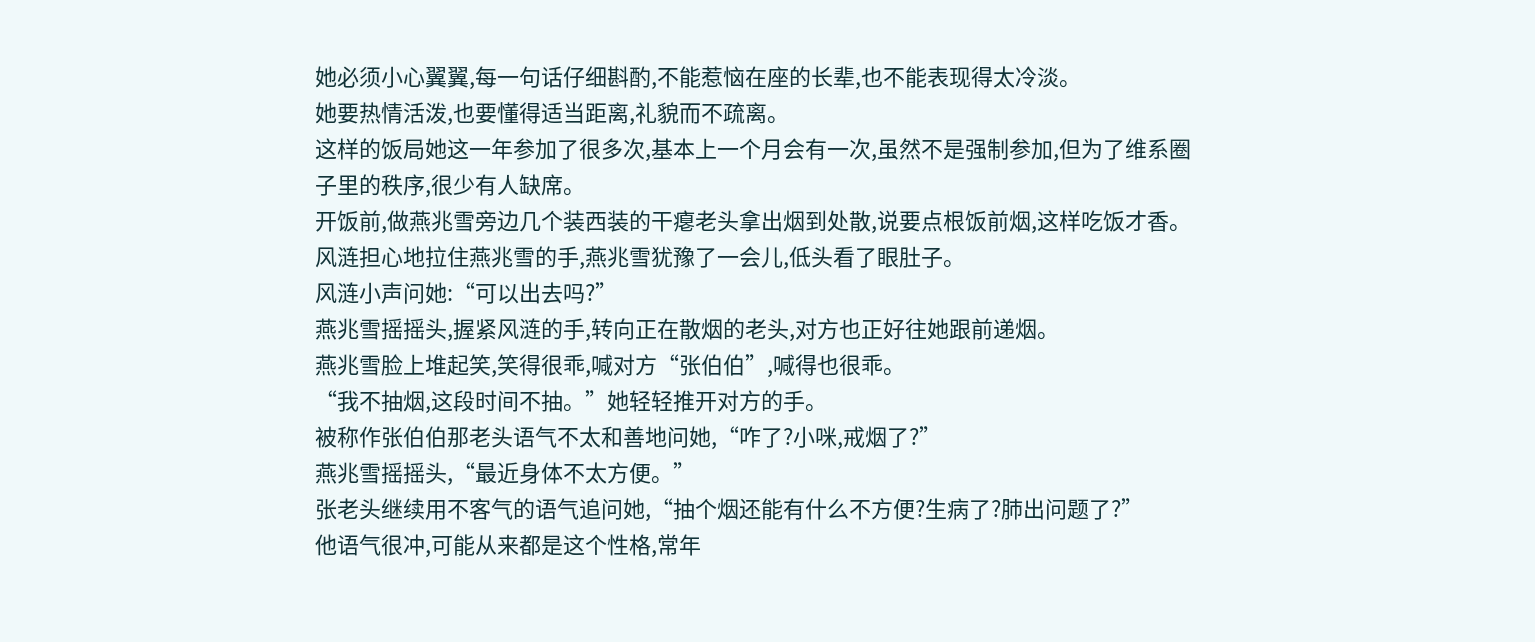她必须小心翼翼,每一句话仔细斟酌,不能惹恼在座的长辈,也不能表现得太冷淡。
她要热情活泼,也要懂得适当距离,礼貌而不疏离。
这样的饭局她这一年参加了很多次,基本上一个月会有一次,虽然不是强制参加,但为了维系圈子里的秩序,很少有人缺席。
开饭前,做燕兆雪旁边几个装西装的干瘪老头拿出烟到处散,说要点根饭前烟,这样吃饭才香。
风涟担心地拉住燕兆雪的手,燕兆雪犹豫了一会儿,低头看了眼肚子。
风涟小声问她:“可以出去吗?”
燕兆雪摇摇头,握紧风涟的手,转向正在散烟的老头,对方也正好往她跟前递烟。
燕兆雪脸上堆起笑,笑得很乖,喊对方“张伯伯”,喊得也很乖。
“我不抽烟,这段时间不抽。”她轻轻推开对方的手。
被称作张伯伯那老头语气不太和善地问她,“咋了?小咪,戒烟了?”
燕兆雪摇摇头,“最近身体不太方便。”
张老头继续用不客气的语气追问她,“抽个烟还能有什么不方便?生病了?肺出问题了?”
他语气很冲,可能从来都是这个性格,常年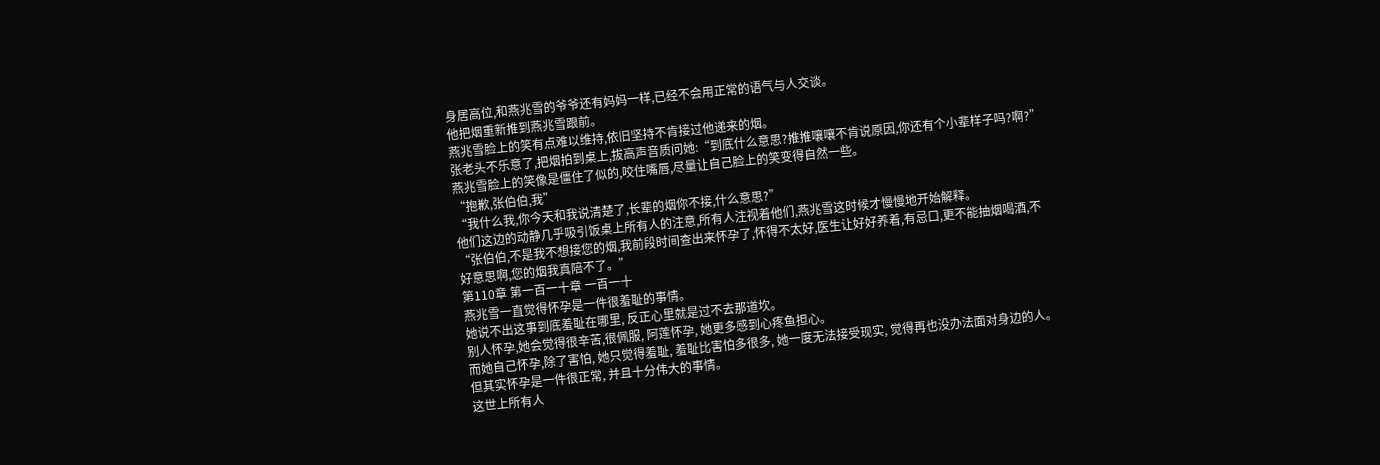身居高位,和燕兆雪的爷爷还有妈妈一样,已经不会用正常的语气与人交谈。
他把烟重新推到燕兆雪跟前。
燕兆雪脸上的笑有点难以维持,依旧坚持不肯接过他递来的烟。
张老头不乐意了,把烟拍到桌上,拔高声音质问她:“到底什么意思?推推嚷嚷不肯说原因,你还有个小辈样子吗?啊?”
燕兆雪脸上的笑像是僵住了似的,咬住嘴唇,尽量让自己脸上的笑变得自然一些。
“抱歉,张伯伯,我”
“我什么我,你今天和我说清楚了,长辈的烟你不接,什么意思?”
他们这边的动静几乎吸引饭桌上所有人的注意,所有人注视着他们,燕兆雪这时候才慢慢地开始解释。
“张伯伯,不是我不想接您的烟,我前段时间查出来怀孕了,怀得不太好,医生让好好养着,有忌口,更不能抽烟喝酒,不好意思啊,您的烟我真陪不了。”
第110章 第一百一十章 一百一十
燕兆雪一直觉得怀孕是一件很羞耻的事情。
她说不出这事到底羞耻在哪里, 反正心里就是过不去那道坎。
别人怀孕,她会觉得很辛苦,很佩服, 阿莲怀孕, 她更多感到心疼鱼担心。
而她自己怀孕,除了害怕, 她只觉得羞耻, 羞耻比害怕多很多, 她一度无法接受现实, 觉得再也没办法面对身边的人。
但其实怀孕是一件很正常, 并且十分伟大的事情。
这世上所有人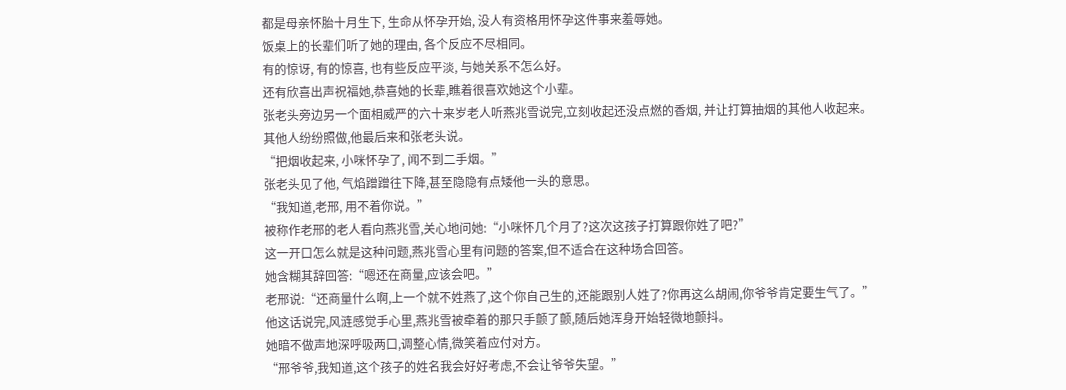都是母亲怀胎十月生下, 生命从怀孕开始, 没人有资格用怀孕这件事来羞辱她。
饭桌上的长辈们听了她的理由, 各个反应不尽相同。
有的惊讶, 有的惊喜, 也有些反应平淡, 与她关系不怎么好。
还有欣喜出声祝福她,恭喜她的长辈,瞧着很喜欢她这个小辈。
张老头旁边另一个面相威严的六十来岁老人听燕兆雪说完,立刻收起还没点燃的香烟, 并让打算抽烟的其他人收起来。
其他人纷纷照做,他最后来和张老头说。
“把烟收起来, 小咪怀孕了, 闻不到二手烟。”
张老头见了他, 气焰蹭蹭往下降,甚至隐隐有点矮他一头的意思。
“我知道,老邢, 用不着你说。”
被称作老邢的老人看向燕兆雪,关心地问她:“小咪怀几个月了?这次这孩子打算跟你姓了吧?”
这一开口怎么就是这种问题,燕兆雪心里有问题的答案,但不适合在这种场合回答。
她含糊其辞回答:“嗯还在商量,应该会吧。”
老邢说:“还商量什么啊,上一个就不姓燕了,这个你自己生的,还能跟别人姓了?你再这么胡闹,你爷爷肯定要生气了。”
他这话说完,风涟感觉手心里,燕兆雪被牵着的那只手颤了颤,随后她浑身开始轻微地颤抖。
她暗不做声地深呼吸两口,调整心情,微笑着应付对方。
“邢爷爷,我知道,这个孩子的姓名我会好好考虑,不会让爷爷失望。”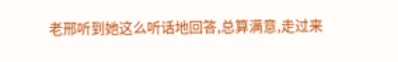老邢听到她这么听话地回答,总算满意,走过来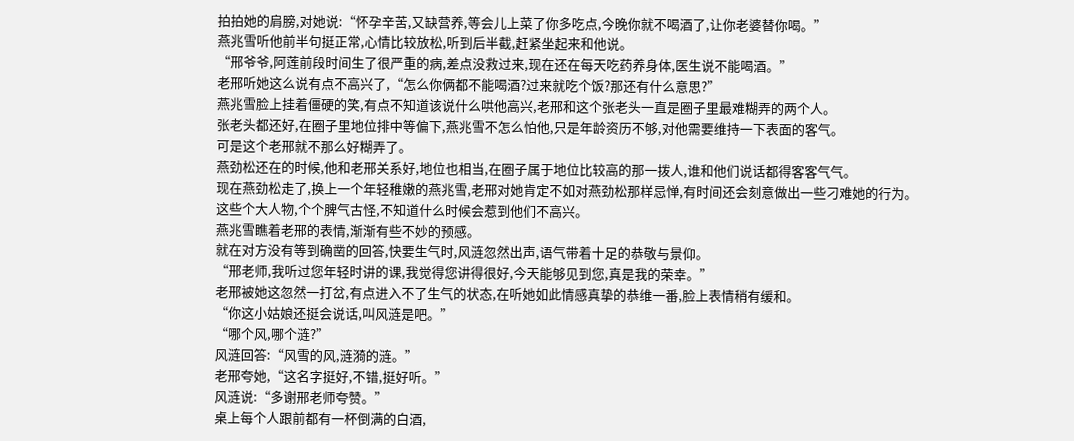拍拍她的肩膀,对她说:“怀孕辛苦,又缺营养,等会儿上菜了你多吃点,今晚你就不喝酒了,让你老婆替你喝。”
燕兆雪听他前半句挺正常,心情比较放松,听到后半截,赶紧坐起来和他说。
“邢爷爷,阿莲前段时间生了很严重的病,差点没救过来,现在还在每天吃药养身体,医生说不能喝酒。”
老邢听她这么说有点不高兴了,“怎么你俩都不能喝酒?过来就吃个饭?那还有什么意思?”
燕兆雪脸上挂着僵硬的笑,有点不知道该说什么哄他高兴,老邢和这个张老头一直是圈子里最难糊弄的两个人。
张老头都还好,在圈子里地位排中等偏下,燕兆雪不怎么怕他,只是年龄资历不够,对他需要维持一下表面的客气。
可是这个老邢就不那么好糊弄了。
燕劲松还在的时候,他和老邢关系好,地位也相当,在圈子属于地位比较高的那一拨人,谁和他们说话都得客客气气。
现在燕劲松走了,换上一个年轻稚嫩的燕兆雪,老邢对她肯定不如对燕劲松那样忌惮,有时间还会刻意做出一些刁难她的行为。
这些个大人物,个个脾气古怪,不知道什么时候会惹到他们不高兴。
燕兆雪瞧着老邢的表情,渐渐有些不妙的预感。
就在对方没有等到确凿的回答,快要生气时,风涟忽然出声,语气带着十足的恭敬与景仰。
“邢老师,我听过您年轻时讲的课,我觉得您讲得很好,今天能够见到您,真是我的荣幸。”
老邢被她这忽然一打岔,有点进入不了生气的状态,在听她如此情感真挚的恭维一番,脸上表情稍有缓和。
“你这小姑娘还挺会说话,叫风涟是吧。”
“哪个风,哪个涟?”
风涟回答:“风雪的风,涟漪的涟。”
老邢夸她,“这名字挺好,不错,挺好听。”
风涟说:“多谢邢老师夸赞。”
桌上每个人跟前都有一杯倒满的白酒,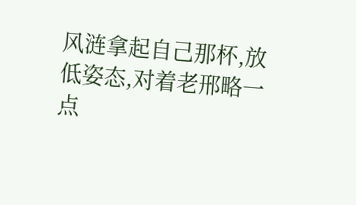风涟拿起自己那杯,放低姿态,对着老邢略一点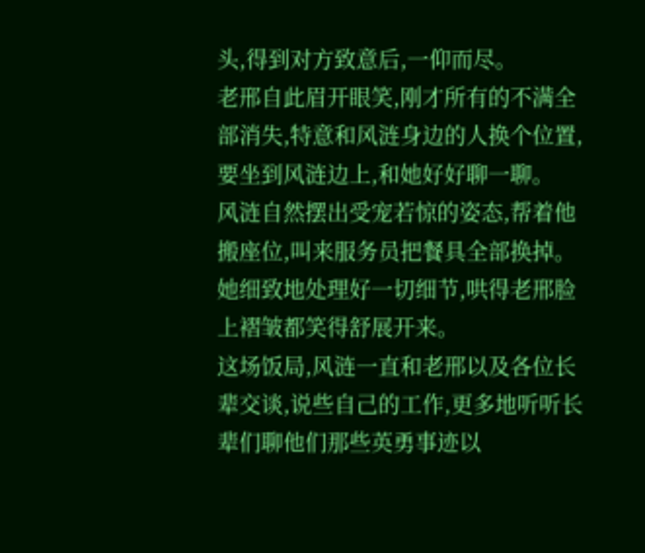头,得到对方致意后,一仰而尽。
老邢自此眉开眼笑,刚才所有的不满全部消失,特意和风涟身边的人换个位置,要坐到风涟边上,和她好好聊一聊。
风涟自然摆出受宠若惊的姿态,帮着他搬座位,叫来服务员把餐具全部换掉。
她细致地处理好一切细节,哄得老邢脸上褶皱都笑得舒展开来。
这场饭局,风涟一直和老邢以及各位长辈交谈,说些自己的工作,更多地听听长辈们聊他们那些英勇事迹以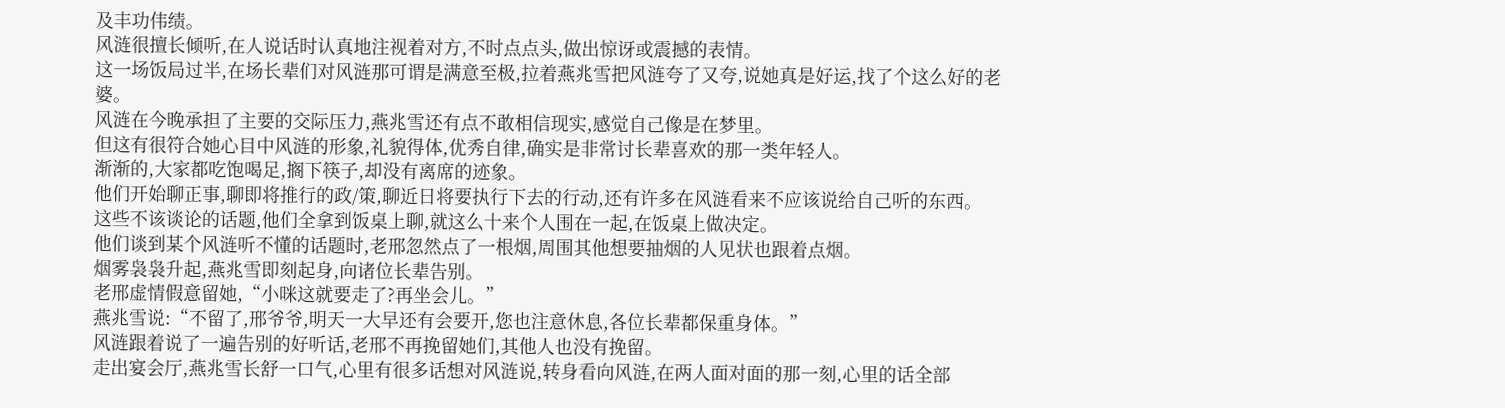及丰功伟绩。
风涟很擅长倾听,在人说话时认真地注视着对方,不时点点头,做出惊讶或震撼的表情。
这一场饭局过半,在场长辈们对风涟那可谓是满意至极,拉着燕兆雪把风涟夸了又夸,说她真是好运,找了个这么好的老婆。
风涟在今晚承担了主要的交际压力,燕兆雪还有点不敢相信现实,感觉自己像是在梦里。
但这有很符合她心目中风涟的形象,礼貌得体,优秀自律,确实是非常讨长辈喜欢的那一类年轻人。
渐渐的,大家都吃饱喝足,搁下筷子,却没有离席的迹象。
他们开始聊正事,聊即将推行的政/策,聊近日将要执行下去的行动,还有许多在风涟看来不应该说给自己听的东西。
这些不该谈论的话题,他们全拿到饭桌上聊,就这么十来个人围在一起,在饭桌上做决定。
他们谈到某个风涟听不懂的话题时,老邢忽然点了一根烟,周围其他想要抽烟的人见状也跟着点烟。
烟雾袅袅升起,燕兆雪即刻起身,向诸位长辈告别。
老邢虚情假意留她,“小咪这就要走了?再坐会儿。”
燕兆雪说:“不留了,邢爷爷,明天一大早还有会要开,您也注意休息,各位长辈都保重身体。”
风涟跟着说了一遍告别的好听话,老邢不再挽留她们,其他人也没有挽留。
走出宴会厅,燕兆雪长舒一口气,心里有很多话想对风涟说,转身看向风涟,在两人面对面的那一刻,心里的话全部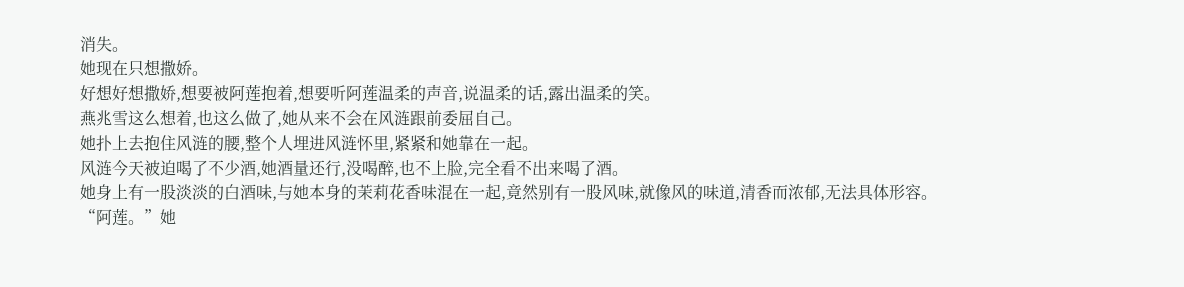消失。
她现在只想撒娇。
好想好想撒娇,想要被阿莲抱着,想要听阿莲温柔的声音,说温柔的话,露出温柔的笑。
燕兆雪这么想着,也这么做了,她从来不会在风涟跟前委屈自己。
她扑上去抱住风涟的腰,整个人埋进风涟怀里,紧紧和她靠在一起。
风涟今天被迫喝了不少酒,她酒量还行,没喝醉,也不上脸,完全看不出来喝了酒。
她身上有一股淡淡的白酒味,与她本身的茉莉花香味混在一起,竟然别有一股风味,就像风的味道,清香而浓郁,无法具体形容。
“阿莲。”她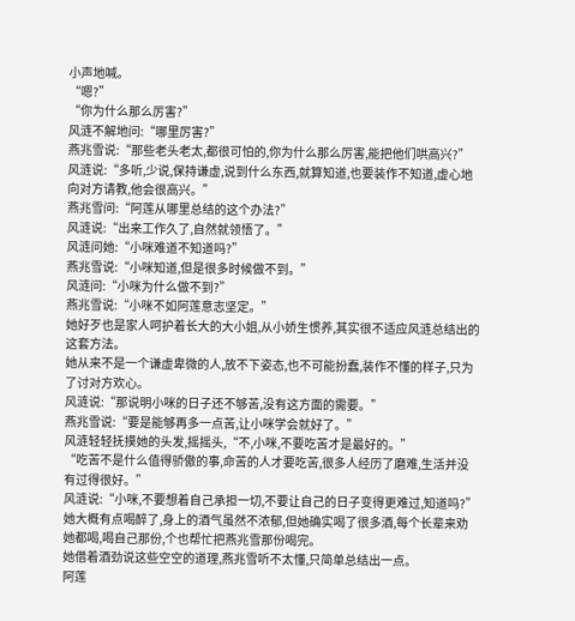小声地喊。
“嗯?”
“你为什么那么厉害?”
风涟不解地问:“哪里厉害?”
燕兆雪说:“那些老头老太,都很可怕的,你为什么那么厉害,能把他们哄高兴?”
风涟说:“多听,少说,保持谦虚,说到什么东西,就算知道,也要装作不知道,虚心地向对方请教,他会很高兴。”
燕兆雪问:“阿莲从哪里总结的这个办法?”
风涟说:“出来工作久了,自然就领悟了。”
风涟问她:“小咪难道不知道吗?”
燕兆雪说:“小咪知道,但是很多时候做不到。”
风涟问:“小咪为什么做不到?”
燕兆雪说:“小咪不如阿莲意志坚定。”
她好歹也是家人呵护着长大的大小姐,从小娇生惯养,其实很不适应风涟总结出的这套方法。
她从来不是一个谦虚卑微的人,放不下姿态,也不可能扮蠢,装作不懂的样子,只为了讨对方欢心。
风涟说:“那说明小咪的日子还不够苦,没有这方面的需要。”
燕兆雪说:“要是能够再多一点苦,让小咪学会就好了。”
风涟轻轻抚摸她的头发,摇摇头,“不,小咪,不要吃苦才是最好的。”
“吃苦不是什么值得骄傲的事,命苦的人才要吃苦,很多人经历了磨难,生活并没有过得很好。”
风涟说:“小咪,不要想着自己承担一切,不要让自己的日子变得更难过,知道吗?”
她大概有点喝醉了,身上的酒气虽然不浓郁,但她确实喝了很多酒,每个长辈来劝她都喝,喝自己那份,个也帮忙把燕兆雪那份喝完。
她借着酒劲说这些空空的道理,燕兆雪听不太懂,只简单总结出一点。
阿莲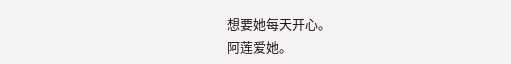想要她每天开心。
阿莲爱她。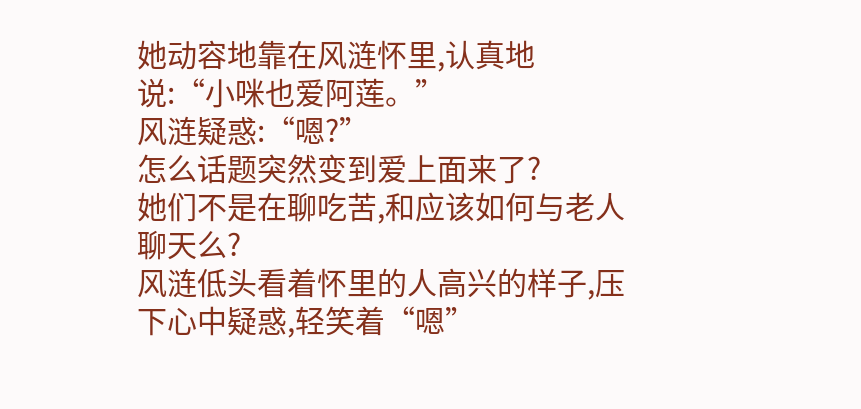她动容地靠在风涟怀里,认真地说:“小咪也爱阿莲。”
风涟疑惑:“嗯?”
怎么话题突然变到爱上面来了?
她们不是在聊吃苦,和应该如何与老人聊天么?
风涟低头看着怀里的人高兴的样子,压下心中疑惑,轻笑着“嗯”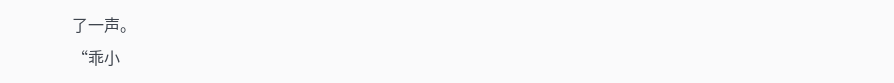了一声。
“乖小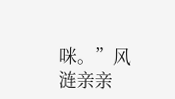咪。”风涟亲亲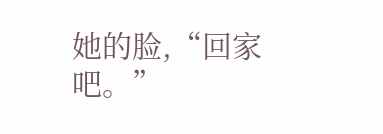她的脸,“回家吧。”